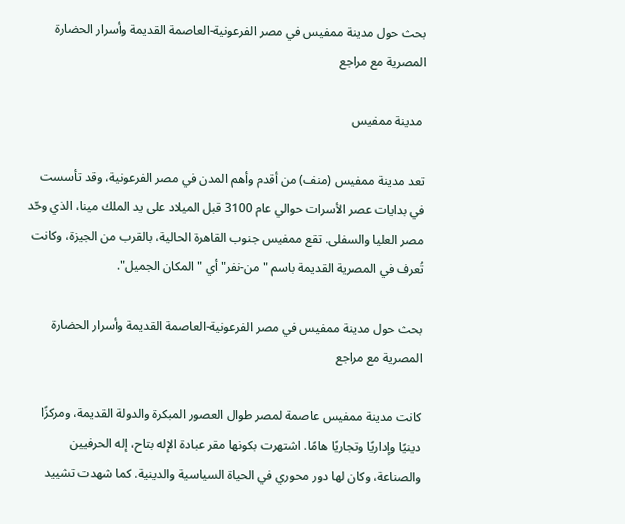بحث حول مدينة ممفيس في مصر الفرعونية-العاصمة القديمة وأسرار الحضارة المصرية مع مراجع

 مدينة ممفيس

تعد مدينة ممفيس (منف) من أقدم وأهم المدن في مصر الفرعونية، وقد تأسست في بدايات عصر الأسرات حوالي عام 3100 قبل الميلاد على يد الملك مينا، الذي وحّد مصر العليا والسفلى. تقع ممفيس جنوب القاهرة الحالية، بالقرب من الجيزة، وكانت تُعرف في المصرية القديمة باسم "من-نفر" أي "المكان الجميل".

بحث حول مدينة ممفيس في مصر الفرعونية-العاصمة القديمة وأسرار الحضارة المصرية مع مراجع

كانت مدينة ممفيس عاصمة لمصر طوال العصور المبكرة والدولة القديمة، ومركزًا دينيًا وإداريًا وتجاريًا هامًا. اشتهرت بكونها مقر عبادة الإله بتاح، إله الحرفيين والصناعة، وكان لها دور محوري في الحياة السياسية والدينية. كما شهدت تشييد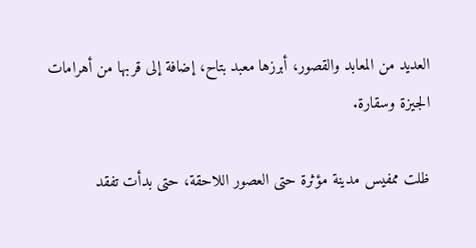العديد من المعابد والقصور، أبرزها معبد بتاح، إضافة إلى قربها من أهرامات الجيزة وسقارة.

ظلت ممفيس مدينة مؤثرة حتى العصور اللاحقة، حتى بدأت تفقد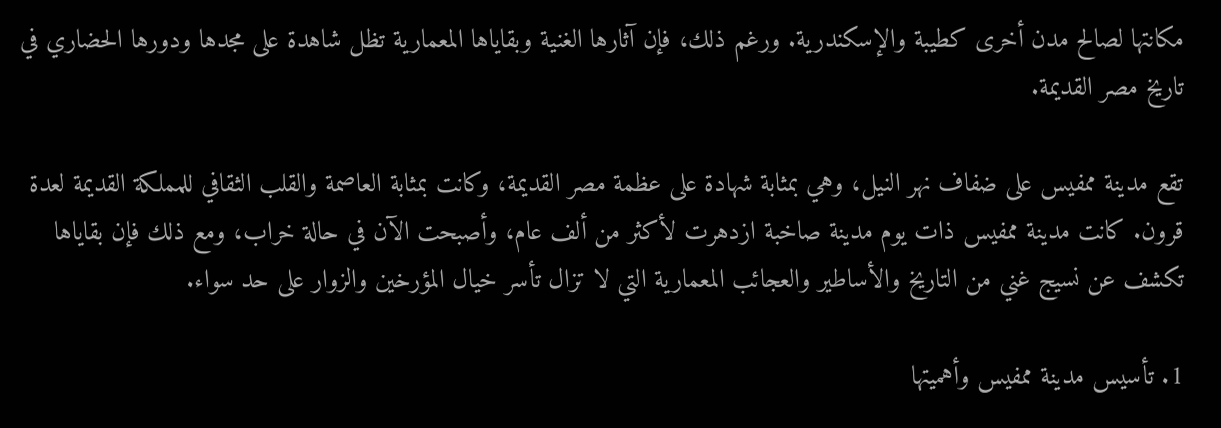مكانتها لصالح مدن أخرى كطيبة والإسكندرية. ورغم ذلك، فإن آثارها الغنية وبقاياها المعمارية تظل شاهدة على مجدها ودورها الحضاري في تاريخ مصر القديمة.

تقع مدينة ممفيس على ضفاف نهر النيل، وهي بمثابة شهادة على عظمة مصر القديمة، وكانت بمثابة العاصمة والقلب الثقافي للمملكة القديمة لعدة قرون. كانت مدينة ممفيس ذات يوم مدينة صاخبة ازدهرت لأكثر من ألف عام، وأصبحت الآن في حالة خراب، ومع ذلك فإن بقاياها تكشف عن نسيج غني من التاريخ والأساطير والعجائب المعمارية التي لا تزال تأسر خيال المؤرخين والزوار على حد سواء.

1. تأسيس مدينة ممفيس وأهميتها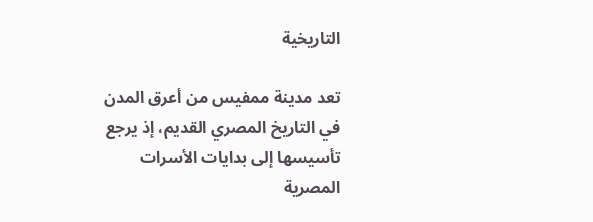التاريخية

تعد مدينة ممفيس من أعرق المدن في التاريخ المصري القديم، إذ يرجع تأسيسها إلى بدايات الأسرات المصرية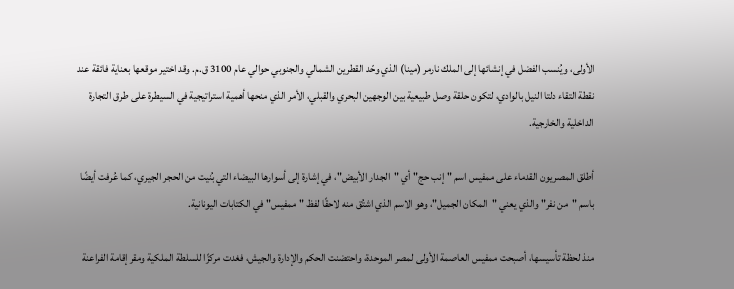الأولى، ويُنسب الفضل في إنشائها إلى الملك نارمر (مينا) الذي وحّد القطرين الشمالي والجنوبي حوالي عام 3100 ق.م. وقد اختير موقعها بعناية فائقة عند نقطة التقاء دلتا النيل بالوادي، لتكون حلقة وصل طبيعية بين الوجهين البحري والقبلي، الأمر الذي منحها أهمية استراتيجية في السيطرة على طرق التجارة الداخلية والخارجية.

أطلق المصريون القدماء على ممفيس اسم "إنب حج" أي "الجدار الأبيض"، في إشارة إلى أسوارها البيضاء التي بُنيت من الحجر الجيري، كما عُرفت أيضًا باسم "من نفر" والذي يعني "المكان الجميل"، وهو الاسم الذي اشتُق منه لاحقًا لفظ "ممفيس" في الكتابات اليونانية.

منذ لحظة تأسيسها، أصبحت ممفيس العاصمة الأولى لمصر الموحدة، واحتضنت الحكم والإدارة والجيش، فغدت مركزًا للسلطة الملكية ومقر إقامة الفراعنة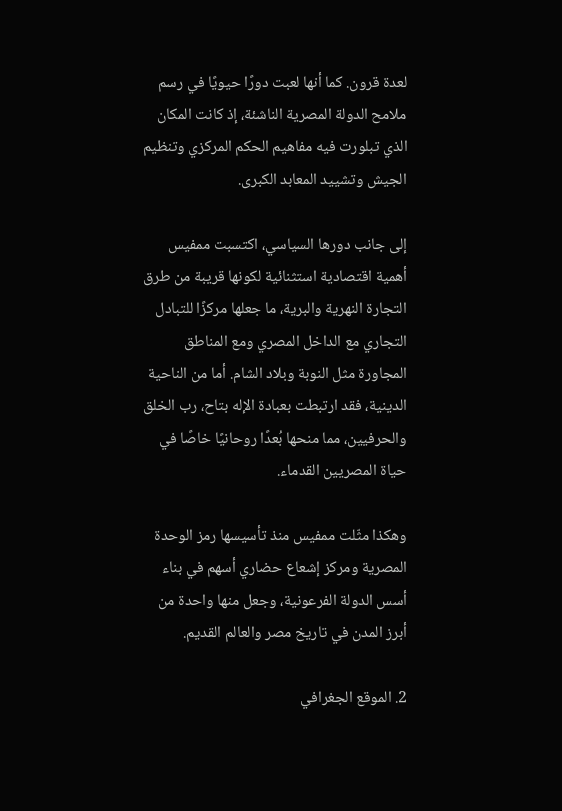لعدة قرون. كما أنها لعبت دورًا حيويًا في رسم ملامح الدولة المصرية الناشئة، إذ كانت المكان الذي تبلورت فيه مفاهيم الحكم المركزي وتنظيم الجيش وتشييد المعابد الكبرى.

إلى جانب دورها السياسي، اكتسبت ممفيس أهمية اقتصادية استثنائية لكونها قريبة من طرق التجارة النهرية والبرية، ما جعلها مركزًا للتبادل التجاري مع الداخل المصري ومع المناطق المجاورة مثل النوبة وبلاد الشام. أما من الناحية الدينية، فقد ارتبطت بعبادة الإله بتاح، رب الخلق والحرفيين، مما منحها بُعدًا روحانيًا خاصًا في حياة المصريين القدماء.

وهكذا مثّلت ممفيس منذ تأسيسها رمز الوحدة المصرية ومركز إشعاع حضاري أسهم في بناء أسس الدولة الفرعونية، وجعل منها واحدة من أبرز المدن في تاريخ مصر والعالم القديم.

2. الموقع الجغرافي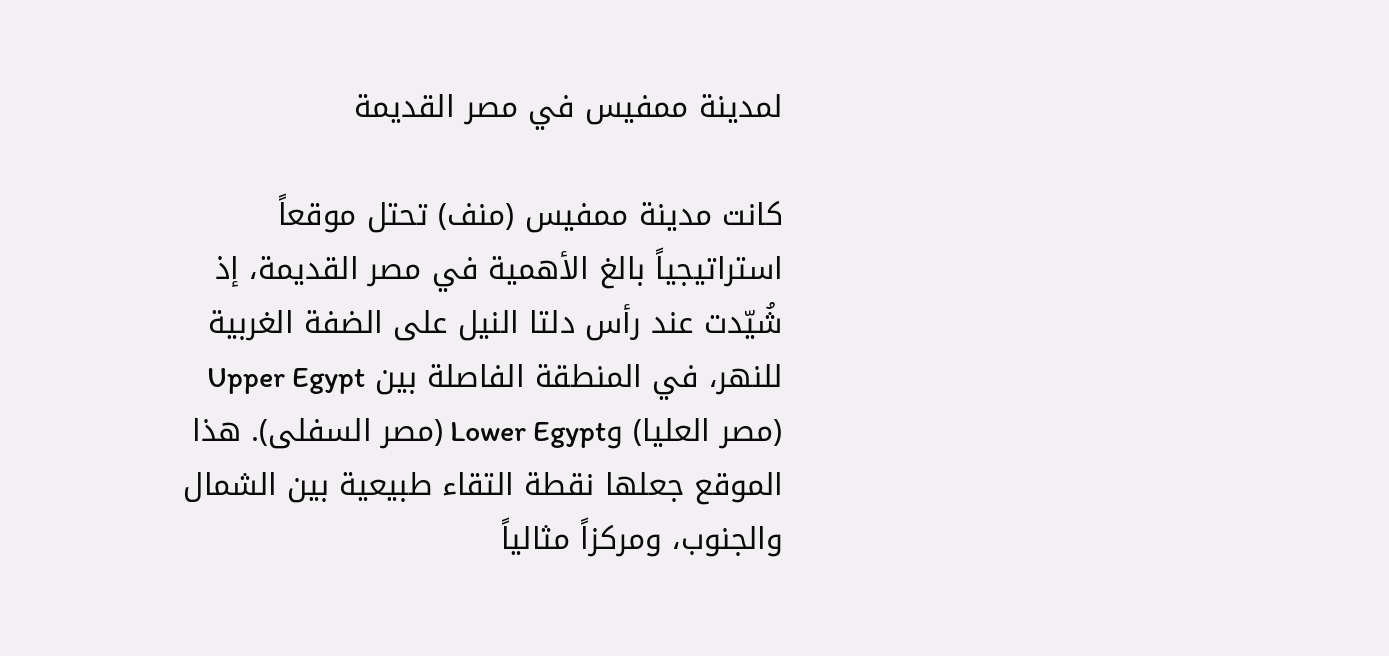لمدينة ممفيس في مصر القديمة

كانت مدينة ممفيس (منف) تحتل موقعاً استراتيجياً بالغ الأهمية في مصر القديمة، إذ شُيّدت عند رأس دلتا النيل على الضفة الغربية للنهر، في المنطقة الفاصلة بين Upper Egypt (مصر العليا) وLower Egypt (مصر السفلى). هذا الموقع جعلها نقطة التقاء طبيعية بين الشمال والجنوب، ومركزاً مثالياً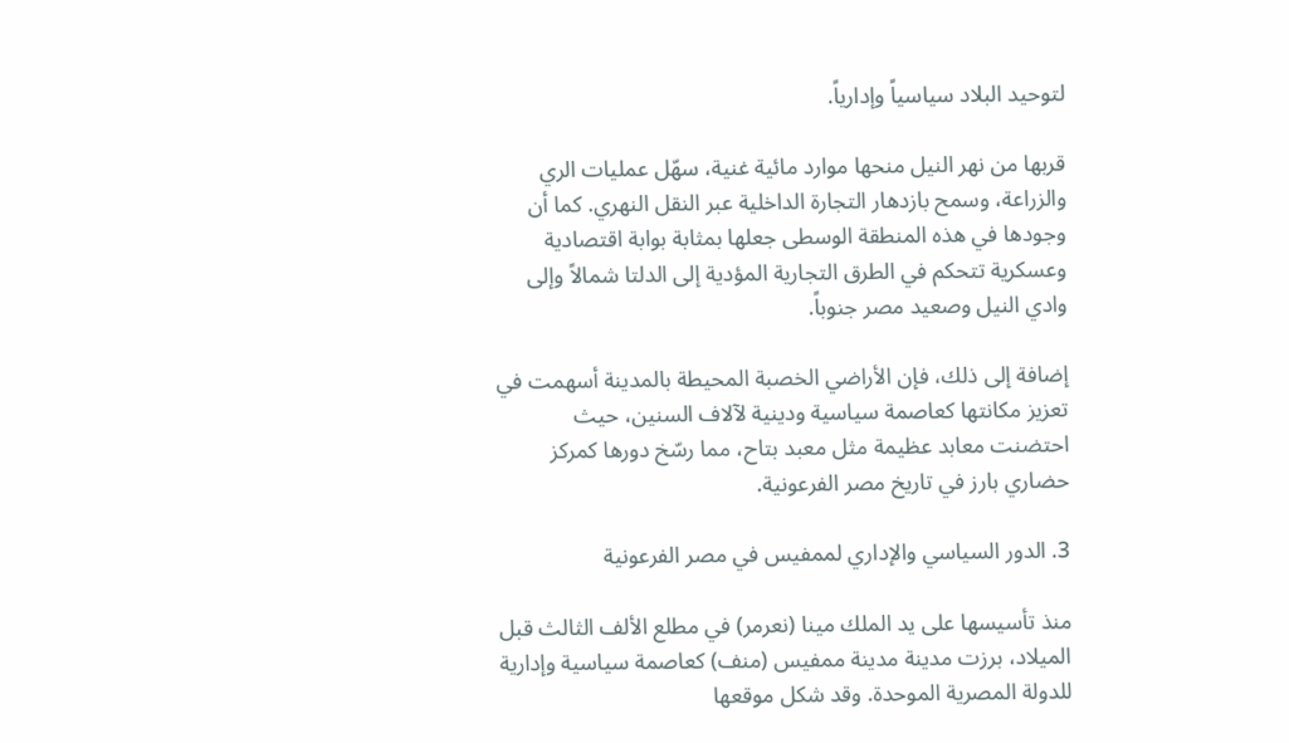لتوحيد البلاد سياسياً وإدارياً.

قربها من نهر النيل منحها موارد مائية غنية، سهّل عمليات الري والزراعة، وسمح بازدهار التجارة الداخلية عبر النقل النهري. كما أن وجودها في هذه المنطقة الوسطى جعلها بمثابة بوابة اقتصادية وعسكرية تتحكم في الطرق التجارية المؤدية إلى الدلتا شمالاً وإلى وادي النيل وصعيد مصر جنوباً.

إضافة إلى ذلك، فإن الأراضي الخصبة المحيطة بالمدينة أسهمت في تعزيز مكانتها كعاصمة سياسية ودينية لآلاف السنين، حيث احتضنت معابد عظيمة مثل معبد بتاح، مما رسّخ دورها كمركز حضاري بارز في تاريخ مصر الفرعونية.

3. الدور السياسي والإداري لممفيس في مصر الفرعونية

منذ تأسيسها على يد الملك مينا (نعرمر) في مطلع الألف الثالث قبل الميلاد، برزت مدينة مدينة ممفيس (منف) كعاصمة سياسية وإدارية للدولة المصرية الموحدة. وقد شكل موقعها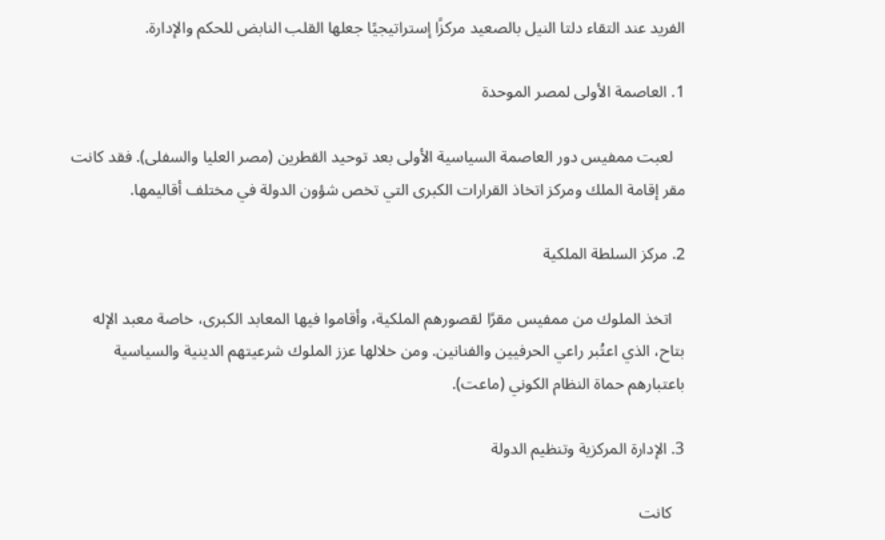الفريد عند التقاء دلتا النيل بالصعيد مركزًا إستراتيجيًا جعلها القلب النابض للحكم والإدارة.

1. العاصمة الأولى لمصر الموحدة

   لعبت ممفيس دور العاصمة السياسية الأولى بعد توحيد القطرين (مصر العليا والسفلى). فقد كانت مقر إقامة الملك ومركز اتخاذ القرارات الكبرى التي تخص شؤون الدولة في مختلف أقاليمها.

2. مركز السلطة الملكية

   اتخذ الملوك من ممفيس مقرًا لقصورهم الملكية، وأقاموا فيها المعابد الكبرى، خاصة معبد الإله بتاح، الذي اعتُبر راعي الحرفيين والفنانين. ومن خلالها عزز الملوك شرعيتهم الدينية والسياسية باعتبارهم حماة النظام الكوني (ماعت).

3. الإدارة المركزية وتنظيم الدولة

   كانت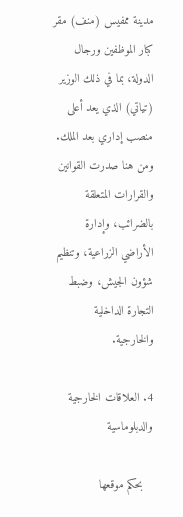مدينة ممفيس (منف) مقر كبار الموظفين ورجال الدولة، بما في ذلك الوزير (تياتي) الذي يعد أعلى منصب إداري بعد الملك. ومن هنا صدرت القوانين والقرارات المتعلقة بالضرائب، وإدارة الأراضي الزراعية، وتنظيم شؤون الجيش، وضبط التجارة الداخلية والخارجية.

4. العلاقات الخارجية والدبلوماسية

   بحكم موقعها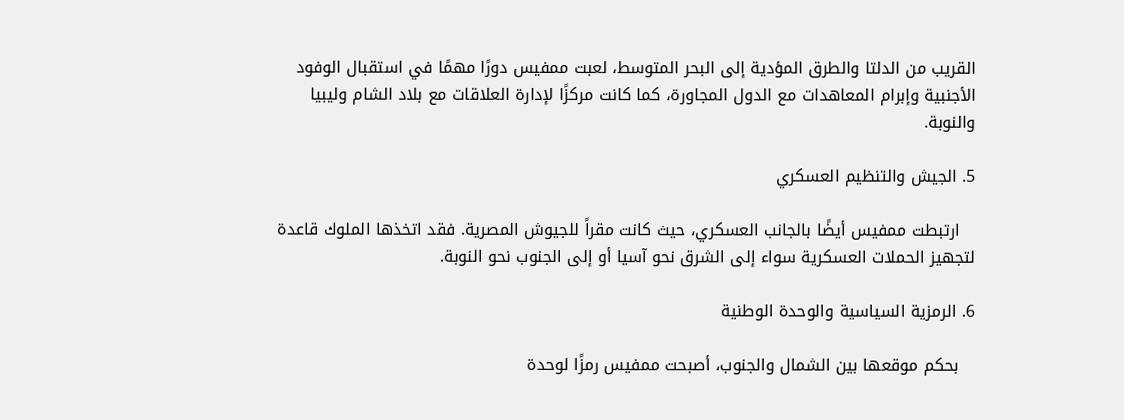القريب من الدلتا والطرق المؤدية إلى البحر المتوسط، لعبت ممفيس دورًا مهمًا في استقبال الوفود الأجنبية وإبرام المعاهدات مع الدول المجاورة، كما كانت مركزًا لإدارة العلاقات مع بلاد الشام وليبيا والنوبة.

5. الجيش والتنظيم العسكري

   ارتبطت ممفيس أيضًا بالجانب العسكري، حيث كانت مقراً للجيوش المصرية. فقد اتخذها الملوك قاعدة لتجهيز الحملات العسكرية سواء إلى الشرق نحو آسيا أو إلى الجنوب نحو النوبة.

6. الرمزية السياسية والوحدة الوطنية

   بحكم موقعها بين الشمال والجنوب، أصبحت ممفيس رمزًا لوحدة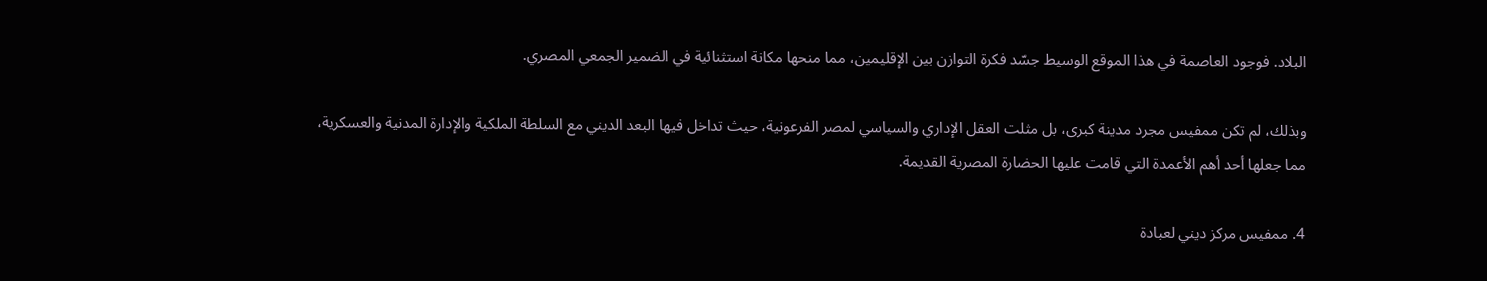البلاد. فوجود العاصمة في هذا الموقع الوسيط جسّد فكرة التوازن بين الإقليمين، مما منحها مكانة استثنائية في الضمير الجمعي المصري.

وبذلك، لم تكن ممفيس مجرد مدينة كبرى، بل مثلت العقل الإداري والسياسي لمصر الفرعونية، حيث تداخل فيها البعد الديني مع السلطة الملكية والإدارة المدنية والعسكرية، مما جعلها أحد أهم الأعمدة التي قامت عليها الحضارة المصرية القديمة.

4. ممفيس مركز ديني لعبادة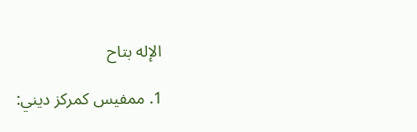الإله بتاح

1. ممفيس كمركز ديني: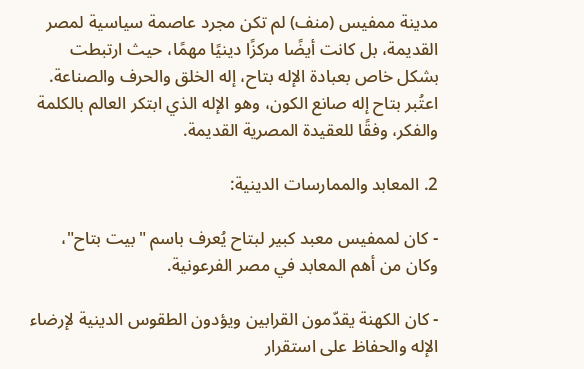مدينة ممفيس (منف) لم تكن مجرد عاصمة سياسية لمصر القديمة، بل كانت أيضًا مركزًا دينيًا مهمًا، حيث ارتبطت بشكل خاص بعبادة الإله بتاح، إله الخلق والحرف والصناعة. اعتُبر بتاح إله صانع الكون، وهو الإله الذي ابتكر العالم بالكلمة والفكر، وفقًا للعقيدة المصرية القديمة.

2. المعابد والممارسات الدينية:

- كان لممفيس معبد كبير لبتاح يُعرف باسم "بيت بتاح"، وكان من أهم المعابد في مصر الفرعونية.

- كان الكهنة يقدّمون القرابين ويؤدون الطقوس الدينية لإرضاء الإله والحفاظ على استقرار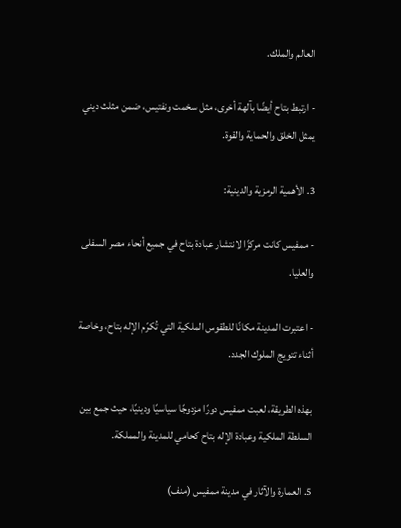العالم والملك.

- ارتبط بتاح أيضًا بآلهة أخرى، مثل سخمت ونفتيس، ضمن مثلث ديني يمثل الخلق والحماية والقوة.

3. الأهمية الرمزية والدينية:

- ممفيس كانت مركزًا لانتشار عبادة بتاح في جميع أنحاء مصر السفلى والعليا.

- اعتبرت المدينة مكانًا للطقوس الملكية التي تُكرّم الإله بتاح، وخاصة أثناء تتويج الملوك الجدد.

بهذه الطريقة، لعبت ممفيس دورًا مزدوجًا سياسيًا ودينيًا، حيث جمع بين السلطة الملكية وعبادة الإله بتاح كحامي للمدينة والمملكة.

5. العمارة والآثار في مدينة ممفيس (منف)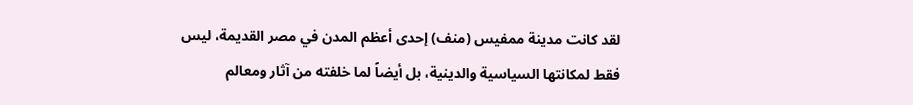لقد كانت مدينة ممفيس (منف) إحدى أعظم المدن في مصر القديمة، ليس فقط لمكانتها السياسية والدينية، بل أيضاً لما خلفته من آثار ومعالم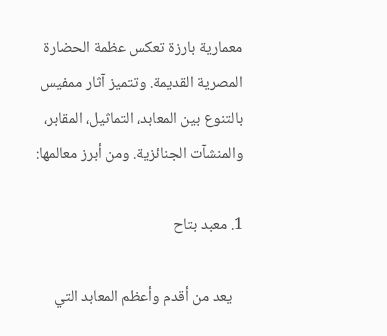معمارية بارزة تعكس عظمة الحضارة المصرية القديمة. وتتميز آثار ممفيس بالتنوع بين المعابد، التماثيل، المقابر، والمنشآت الجنائزية. ومن أبرز معالمها:

1. معبد بتاح

   يعد من أقدم وأعظم المعابد التي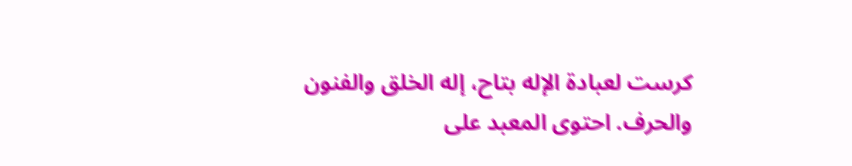كرست لعبادة الإله بتاح، إله الخلق والفنون والحرف. احتوى المعبد على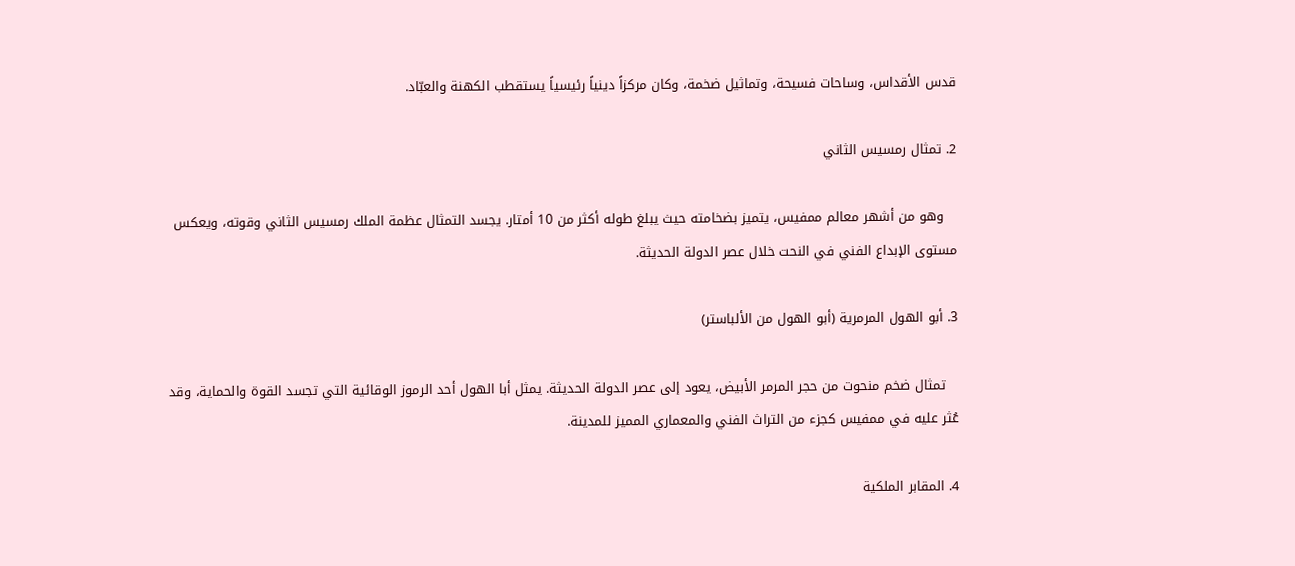قدس الأقداس، وساحات فسيحة، وتماثيل ضخمة، وكان مركزاً دينياً رئيسياً يستقطب الكهنة والعبّاد.

2. تمثال رمسيس الثاني

   وهو من أشهر معالم ممفيس، يتميز بضخامته حيث يبلغ طوله أكثر من 10 أمتار. يجسد التمثال عظمة الملك رمسيس الثاني وقوته، ويعكس مستوى الإبداع الفني في النحت خلال عصر الدولة الحديثة.

3. أبو الهول المرمرية (أبو الهول من الألباستر)

   تمثال ضخم منحوت من حجر المرمر الأبيض، يعود إلى عصر الدولة الحديثة. يمثل أبا الهول أحد الرموز الوقائية التي تجسد القوة والحماية، وقد عُثر عليه في ممفيس كجزء من التراث الفني والمعماري المميز للمدينة.

4. المقابر الملكية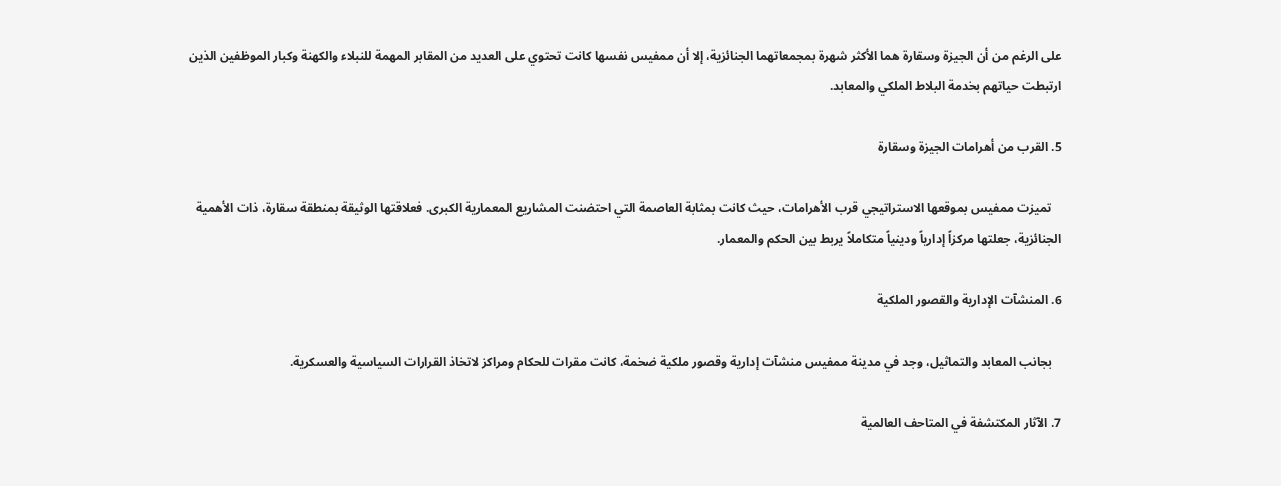على الرغم من أن الجيزة وسقارة هما الأكثر شهرة بمجمعاتهما الجنائزية، إلا أن ممفيس نفسها كانت تحتوي على العديد من المقابر المهمة للنبلاء والكهنة وكبار الموظفين الذين ارتبطت حياتهم بخدمة البلاط الملكي والمعابد.

5. القرب من أهرامات الجيزة وسقارة

   تميزت ممفيس بموقعها الاستراتيجي قرب الأهرامات، حيث كانت بمثابة العاصمة التي احتضنت المشاريع المعمارية الكبرى. فعلاقتها الوثيقة بمنطقة سقارة، ذات الأهمية الجنائزية، جعلتها مركزاً إدارياً ودينياً متكاملاً يربط بين الحكم والمعمار.

6. المنشآت الإدارية والقصور الملكية

   بجانب المعابد والتماثيل، وجد في مدينة ممفيس منشآت إدارية وقصور ملكية ضخمة، كانت مقرات للحكام ومراكز لاتخاذ القرارات السياسية والعسكرية.

7. الآثار المكتشفة في المتاحف العالمية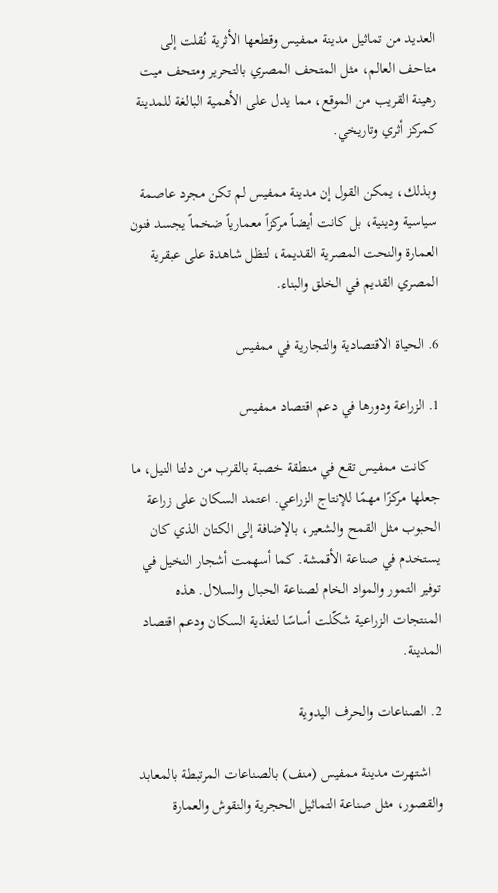العديد من تماثيل مدينة ممفيس وقطعها الأثرية نُقلت إلى متاحف العالم، مثل المتحف المصري بالتحرير ومتحف ميت رهينة القريب من الموقع، مما يدل على الأهمية البالغة للمدينة كمركز أثري وتاريخي.

وبذلك، يمكن القول إن مدينة ممفيس لم تكن مجرد عاصمة سياسية ودينية، بل كانت أيضاً مركزاً معمارياً ضخماً يجسد فنون العمارة والنحت المصرية القديمة، لتظل شاهدة على عبقرية المصري القديم في الخلق والبناء.

6. الحياة الاقتصادية والتجارية في ممفيس

1. الزراعة ودورها في دعم اقتصاد ممفيس

   كانت ممفيس تقع في منطقة خصبة بالقرب من دلتا النيل، ما جعلها مركزًا مهمًا للإنتاج الزراعي. اعتمد السكان على زراعة الحبوب مثل القمح والشعير، بالإضافة إلى الكتان الذي كان يستخدم في صناعة الأقمشة. كما أسهمت أشجار النخيل في توفير التمور والمواد الخام لصناعة الحبال والسلال. هذه المنتجات الزراعية شكّلت أساسًا لتغذية السكان ودعم اقتصاد المدينة.

2. الصناعات والحرف اليدوية

   اشتهرت مدينة ممفيس (منف) بالصناعات المرتبطة بالمعابد والقصور، مثل صناعة التماثيل الحجرية والنقوش والعمارة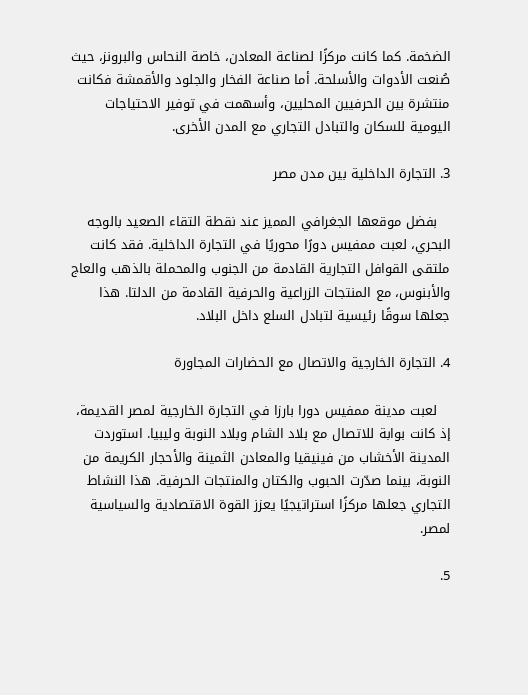الضخمة. كما كانت مركزًا لصناعة المعادن، خاصة النحاس والبرونز، حيث صُنعت الأدوات والأسلحة. أما صناعة الفخار والجلود والأقمشة فكانت منتشرة بين الحرفيين المحليين، وأسهمت في توفير الاحتياجات اليومية للسكان والتبادل التجاري مع المدن الأخرى.

3. التجارة الداخلية بين مدن مصر

   بفضل موقعها الجغرافي المميز عند نقطة التقاء الصعيد بالوجه البحري، لعبت ممفيس دورًا محوريًا في التجارة الداخلية. فقد كانت ملتقى القوافل التجارية القادمة من الجنوب والمحملة بالذهب والعاج والأبنوس، مع المنتجات الزراعية والحرفية القادمة من الدلتا. هذا جعلها سوقًا رئيسية لتبادل السلع داخل البلاد.

4. التجارة الخارجية والاتصال مع الحضارات المجاورة

   لعبت مدينة ممفيس دورا بارزا في التجارة الخارجية لمصر القديمة، إذ كانت بوابة للاتصال مع بلاد الشام وبلاد النوبة وليبيا. استوردت المدينة الأخشاب من فينيقيا والمعادن الثمينة والأحجار الكريمة من النوبة، بينما صدّرت الحبوب والكتان والمنتجات الحرفية. هذا النشاط التجاري جعلها مركزًا استراتيجيًا يعزز القوة الاقتصادية والسياسية لمصر.

5.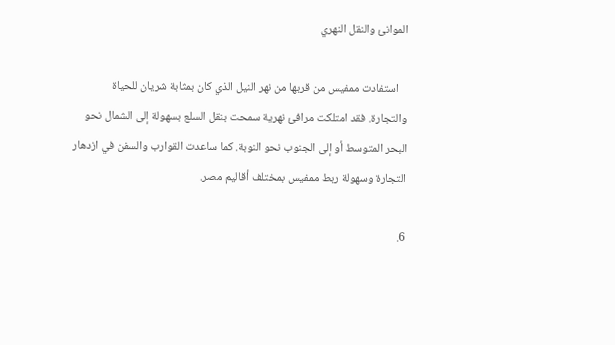الموانئ والنقل النهري

   استفادت ممفيس من قربها من نهر النيل الذي كان بمثابة شريان للحياة والتجارة. فقد امتلكت مرافئ نهرية سمحت بنقل السلع بسهولة إلى الشمال نحو البحر المتوسط أو إلى الجنوب نحو النوبة. كما ساعدت القوارب والسفن في ازدهار التجارة وسهولة ربط ممفيس بمختلف أقاليم مصر.

6.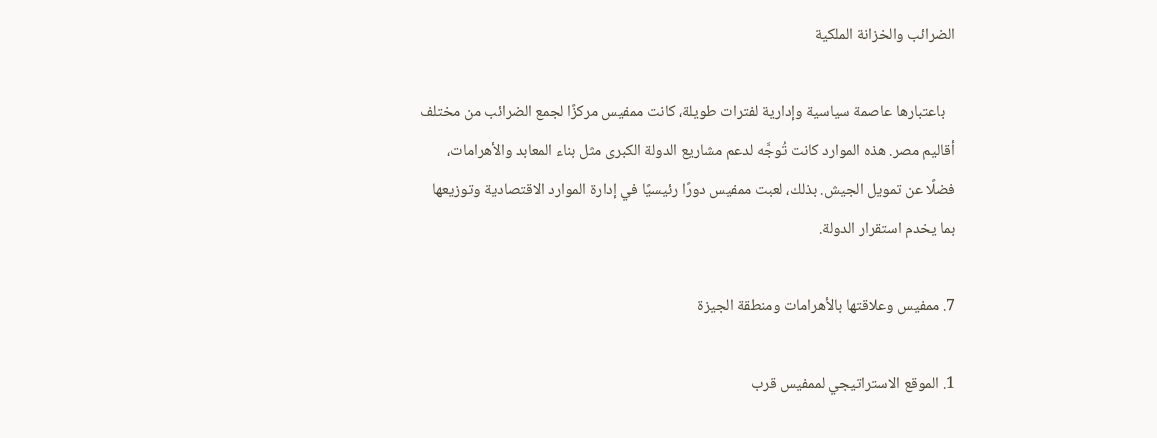الضرائب والخزانة الملكية

   باعتبارها عاصمة سياسية وإدارية لفترات طويلة، كانت ممفيس مركزًا لجمع الضرائب من مختلف أقاليم مصر. هذه الموارد كانت تُوجَّه لدعم مشاريع الدولة الكبرى مثل بناء المعابد والأهرامات، فضلًا عن تمويل الجيش. بذلك، لعبت ممفيس دورًا رئيسيًا في إدارة الموارد الاقتصادية وتوزيعها بما يخدم استقرار الدولة.

7. ممفيس وعلاقتها بالأهرامات ومنطقة الجيزة

1. الموقع الاستراتيجي لممفيس قرب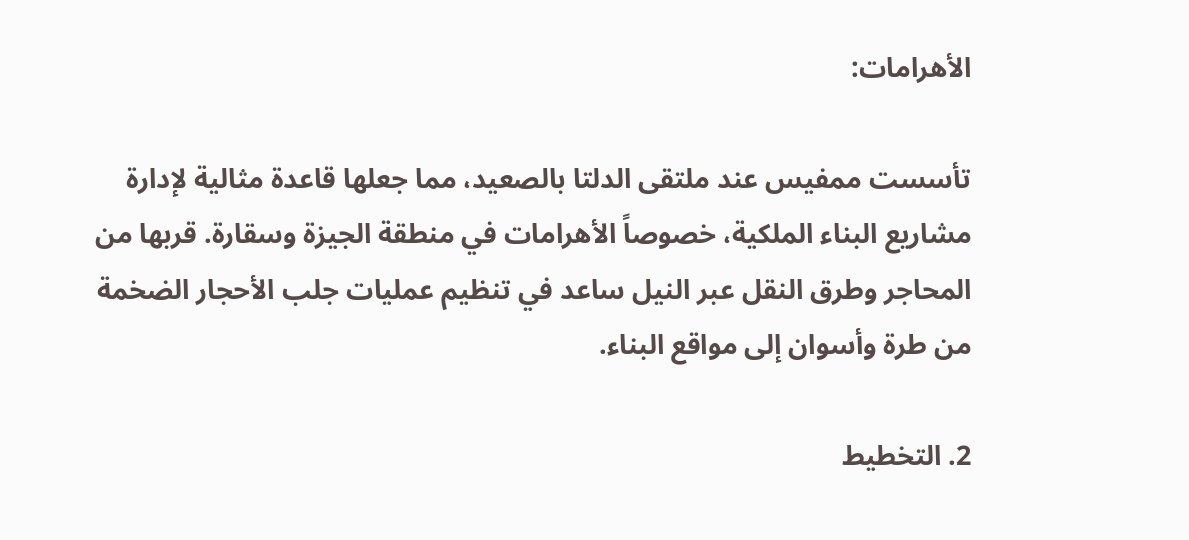الأهرامات:

تأسست ممفيس عند ملتقى الدلتا بالصعيد، مما جعلها قاعدة مثالية لإدارة مشاريع البناء الملكية، خصوصاً الأهرامات في منطقة الجيزة وسقارة. قربها من المحاجر وطرق النقل عبر النيل ساعد في تنظيم عمليات جلب الأحجار الضخمة من طرة وأسوان إلى مواقع البناء.

2. التخطيط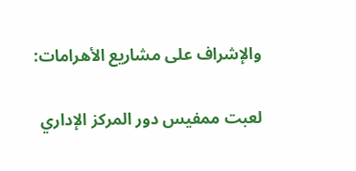والإشراف على مشاريع الأهرامات:

لعبت ممفيس دور المركز الإداري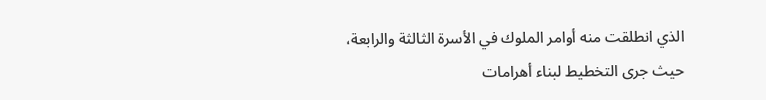الذي انطلقت منه أوامر الملوك في الأسرة الثالثة والرابعة، حيث جرى التخطيط لبناء أهرامات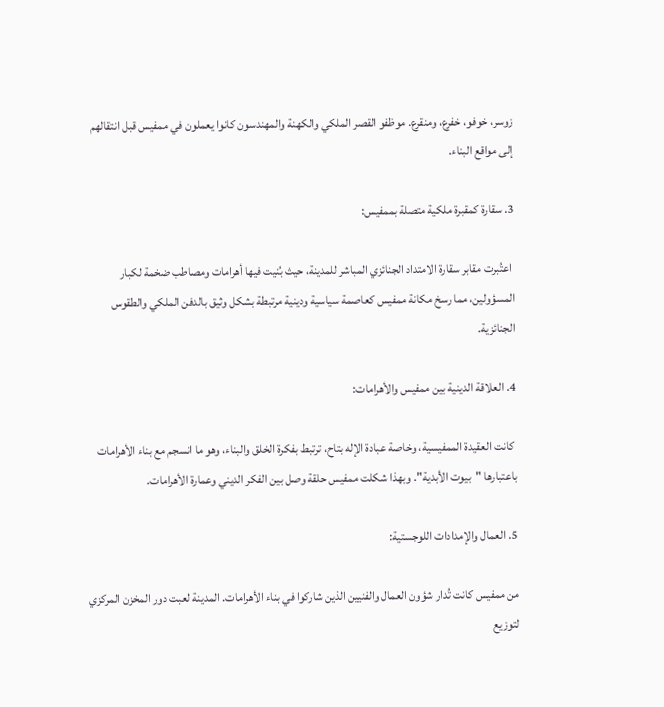زوسر، خوفو، خفرع، ومنقرع. موظفو القصر الملكي والكهنة والمهندسون كانوا يعملون في ممفيس قبل انتقالهم إلى مواقع البناء.

3. سقارة كمقبرة ملكية متصلة بممفيس:

 اعتُبرت مقابر سقارة الامتداد الجنائزي المباشر للمدينة، حيث بُنيت فيها أهرامات ومصاطب ضخمة لكبار المسؤولين، مما رسخ مكانة ممفيس كعاصمة سياسية ودينية مرتبطة بشكل وثيق بالدفن الملكي والطقوس الجنائزية.

4. العلاقة الدينية بين ممفيس والأهرامات:

 كانت العقيدة الممفيسية، وخاصة عبادة الإله بتاح، ترتبط بفكرة الخلق والبناء، وهو ما انسجم مع بناء الأهرامات باعتبارها "بيوت الأبدية". وبهذا شكلت ممفيس حلقة وصل بين الفكر الديني وعمارة الأهرامات.

5. العمال والإمدادات اللوجستية:

من ممفيس كانت تُدار شؤون العمال والفنيين الذين شاركوا في بناء الأهرامات. المدينة لعبت دور المخزن المركزي لتوزيع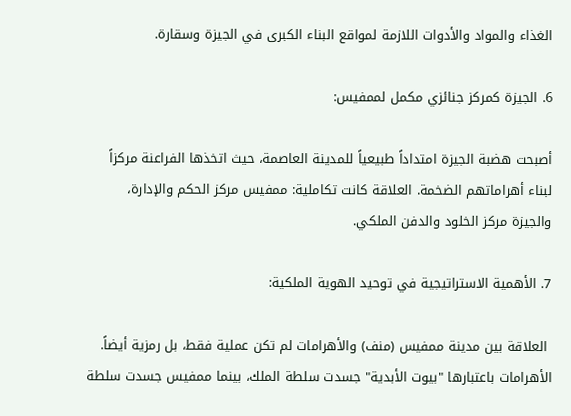الغذاء والمواد والأدوات اللازمة لمواقع البناء الكبرى في الجيزة وسقارة.

6. الجيزة كمركز جنائزي مكمل لممفيس:

أصبحت هضبة الجيزة امتداداً طبيعياً للمدينة العاصمة، حيث اتخذها الفراعنة مركزاً لبناء أهراماتهم الضخمة. العلاقة كانت تكاملية: ممفيس مركز الحكم والإدارة، والجيزة مركز الخلود والدفن الملكي.

7. الأهمية الاستراتيجية في توحيد الهوية الملكية:

 العلاقة بين مدينة ممفيس (منف) والأهرامات لم تكن عملية فقط، بل رمزية أيضاً. الأهرامات باعتبارها "بيوت الأبدية" جسدت سلطة الملك، بينما ممفيس جسدت سلطة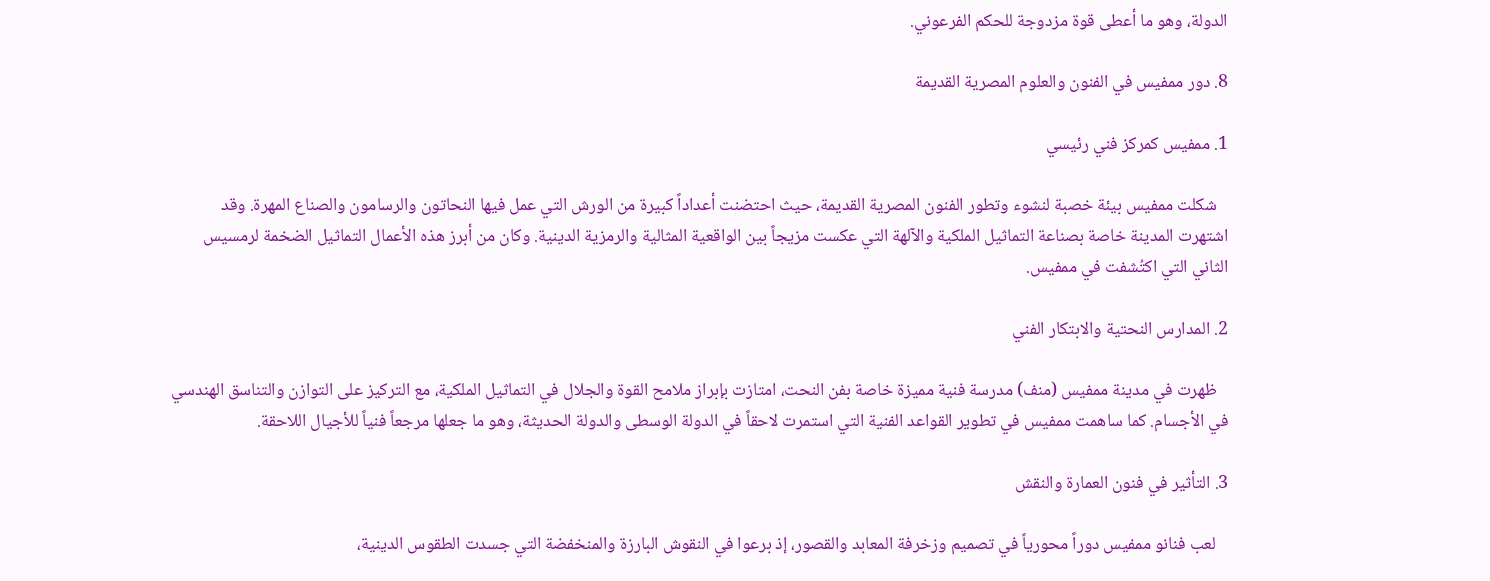الدولة، وهو ما أعطى قوة مزدوجة للحكم الفرعوني.

8. دور ممفيس في الفنون والعلوم المصرية القديمة

1. ممفيس كمركز فني رئيسي

   شكلت ممفيس بيئة خصبة لنشوء وتطور الفنون المصرية القديمة، حيث احتضنت أعداداً كبيرة من الورش التي عمل فيها النحاتون والرسامون والصناع المهرة. وقد اشتهرت المدينة خاصة بصناعة التماثيل الملكية والآلهة التي عكست مزيجاً بين الواقعية المثالية والرمزية الدينية. وكان من أبرز هذه الأعمال التماثيل الضخمة لرمسيس الثاني التي اكتُشفت في ممفيس.

2. المدارس النحتية والابتكار الفني

   ظهرت في مدينة ممفيس (منف) مدرسة فنية مميزة خاصة بفن النحت، امتازت بإبراز ملامح القوة والجلال في التماثيل الملكية، مع التركيز على التوازن والتناسق الهندسي في الأجسام. كما ساهمت ممفيس في تطوير القواعد الفنية التي استمرت لاحقاً في الدولة الوسطى والدولة الحديثة، وهو ما جعلها مرجعاً فنياً للأجيال اللاحقة.

3. التأثير في فنون العمارة والنقش

   لعب فنانو ممفيس دوراً محورياً في تصميم وزخرفة المعابد والقصور، إذ برعوا في النقوش البارزة والمنخفضة التي جسدت الطقوس الدينية،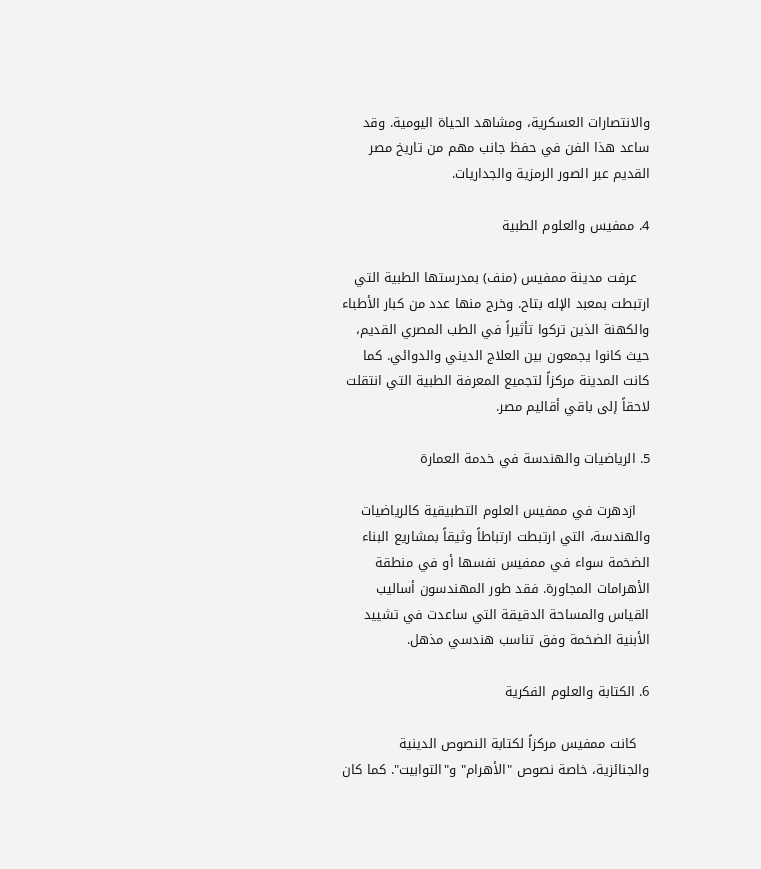والانتصارات العسكرية، ومشاهد الحياة اليومية. وقد ساعد هذا الفن في حفظ جانب مهم من تاريخ مصر القديم عبر الصور الرمزية والجداريات.

4. ممفيس والعلوم الطبية

   عرفت مدينة ممفيس (منف) بمدرستها الطبية التي ارتبطت بمعبد الإله بتاح. وخرج منها عدد من كبار الأطباء والكهنة الذين تركوا تأثيراً في الطب المصري القديم، حيث كانوا يجمعون بين العلاج الديني والدوائي. كما كانت المدينة مركزاً لتجميع المعرفة الطبية التي انتقلت لاحقاً إلى باقي أقاليم مصر.

5. الرياضيات والهندسة في خدمة العمارة

   ازدهرت في ممفيس العلوم التطبيقية كالرياضيات والهندسة، التي ارتبطت ارتباطاً وثيقاً بمشاريع البناء الضخمة سواء في ممفيس نفسها أو في منطقة الأهرامات المجاورة. فقد طور المهندسون أساليب القياس والمساحة الدقيقة التي ساعدت في تشييد الأبنية الضخمة وفق تناسب هندسي مذهل.

6. الكتابة والعلوم الفكرية

   كانت ممفيس مركزاً لكتابة النصوص الدينية والجنائزية، خاصة نصوص "الأهرام" و"التوابيت". كما كان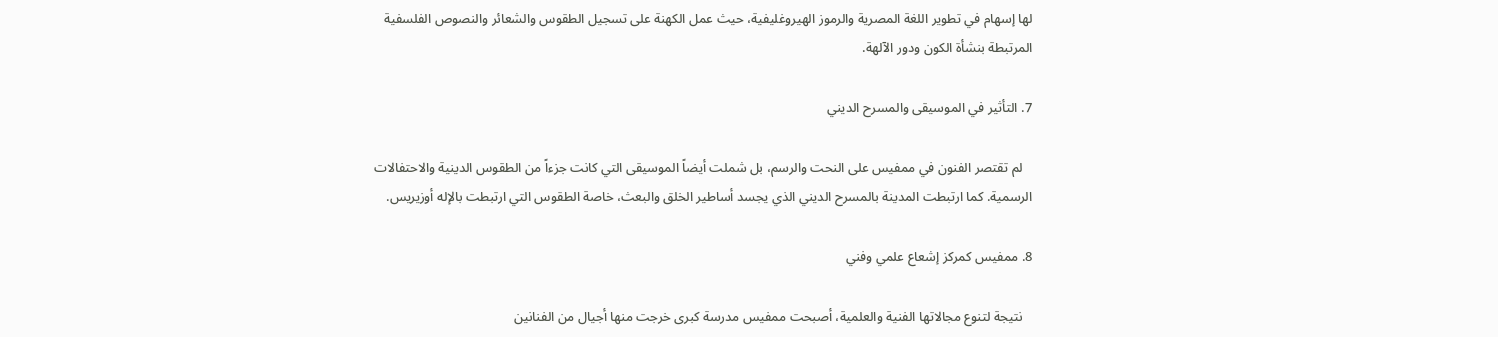لها إسهام في تطوير اللغة المصرية والرموز الهيروغليفية، حيث عمل الكهنة على تسجيل الطقوس والشعائر والنصوص الفلسفية المرتبطة بنشأة الكون ودور الآلهة.

7. التأثير في الموسيقى والمسرح الديني

   لم تقتصر الفنون في ممفيس على النحت والرسم، بل شملت أيضاً الموسيقى التي كانت جزءاً من الطقوس الدينية والاحتفالات الرسمية. كما ارتبطت المدينة بالمسرح الديني الذي يجسد أساطير الخلق والبعث، خاصة الطقوس التي ارتبطت بالإله أوزيريس.

8. ممفيس كمركز إشعاع علمي وفني

   نتيجة لتنوع مجالاتها الفنية والعلمية، أصبحت ممفيس مدرسة كبرى خرجت منها أجيال من الفنانين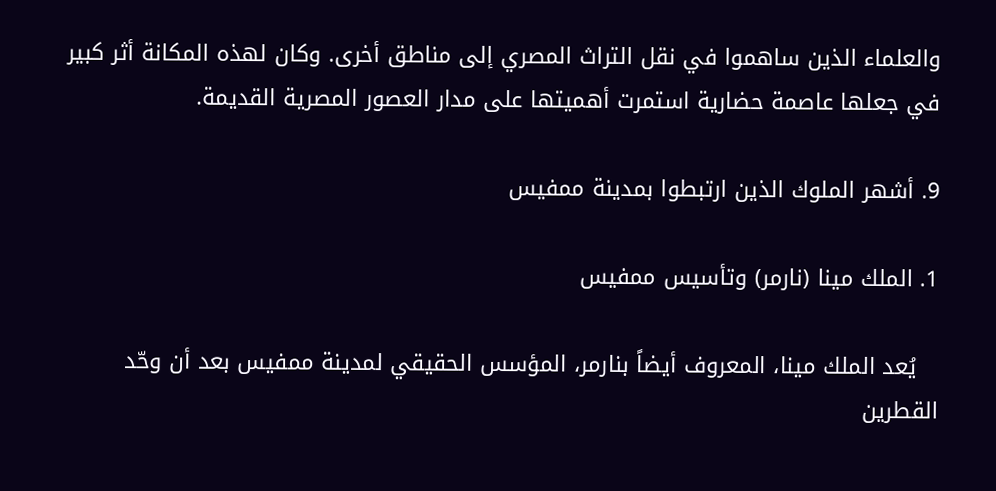والعلماء الذين ساهموا في نقل التراث المصري إلى مناطق أخرى. وكان لهذه المكانة أثر كبير في جعلها عاصمة حضارية استمرت أهميتها على مدار العصور المصرية القديمة.

9. أشهر الملوك الذين ارتبطوا بمدينة ممفيس

1. الملك مينا (نارمر) وتأسيس ممفيس

   يُعد الملك مينا، المعروف أيضاً بنارمر، المؤسس الحقيقي لمدينة ممفيس بعد أن وحّد القطرين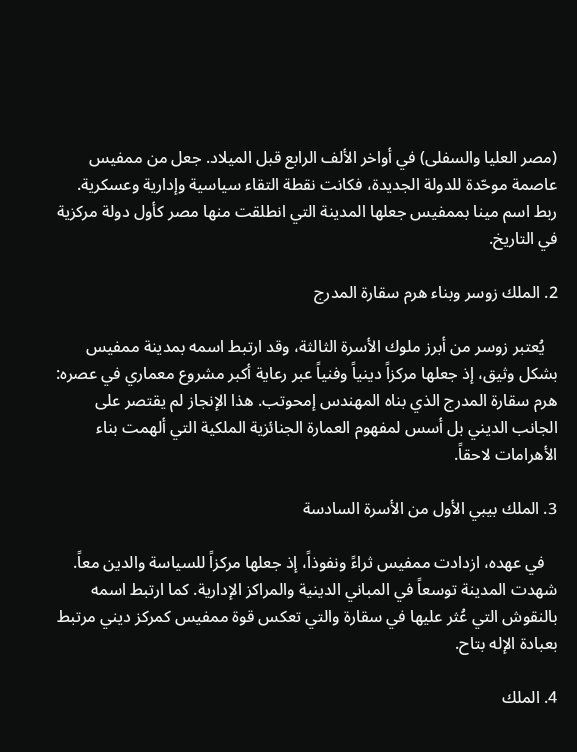(مصر العليا والسفلى) في أواخر الألف الرابع قبل الميلاد. جعل من ممفيس عاصمة موحّدة للدولة الجديدة، فكانت نقطة التقاء سياسية وإدارية وعسكرية. ربط اسم مينا بممفيس جعلها المدينة التي انطلقت منها مصر كأول دولة مركزية في التاريخ.

2. الملك زوسر وبناء هرم سقارة المدرج

   يُعتبر زوسر من أبرز ملوك الأسرة الثالثة، وقد ارتبط اسمه بمدينة ممفيس بشكل وثيق، إذ جعلها مركزاً دينياً وفنياً عبر رعاية أكبر مشروع معماري في عصره: هرم سقارة المدرج الذي بناه المهندس إمحوتب. هذا الإنجاز لم يقتصر على الجانب الديني بل أسس لمفهوم العمارة الجنائزية الملكية التي ألهمت بناء الأهرامات لاحقاً.

3. الملك بيبي الأول من الأسرة السادسة

   في عهده، ازدادت ممفيس ثراءً ونفوذاً، إذ جعلها مركزاً للسياسة والدين معاً. شهدت المدينة توسعاً في المباني الدينية والمراكز الإدارية. كما ارتبط اسمه بالنقوش التي عُثر عليها في سقارة والتي تعكس قوة ممفيس كمركز ديني مرتبط بعبادة الإله بتاح.

4. الملك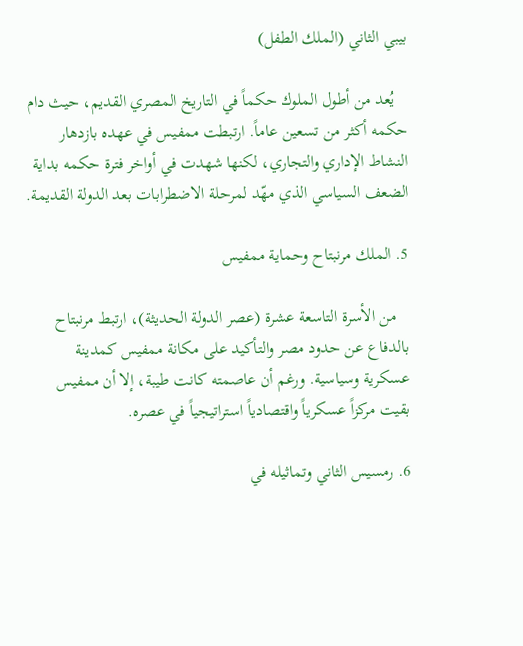بيبي الثاني (الملك الطفل)

   يُعد من أطول الملوك حكماً في التاريخ المصري القديم، حيث دام حكمه أكثر من تسعين عاماً. ارتبطت ممفيس في عهده بازدهار النشاط الإداري والتجاري، لكنها شهدت في أواخر فترة حكمه بداية الضعف السياسي الذي مهّد لمرحلة الاضطرابات بعد الدولة القديمة.

5. الملك مرنبتاح وحماية ممفيس

   من الأسرة التاسعة عشرة (عصر الدولة الحديثة)، ارتبط مرنبتاح بالدفاع عن حدود مصر والتأكيد على مكانة ممفيس كمدينة عسكرية وسياسية. ورغم أن عاصمته كانت طيبة، إلا أن ممفيس بقيت مركزاً عسكرياً واقتصادياً استراتيجياً في عصره.

6. رمسيس الثاني وتماثيله في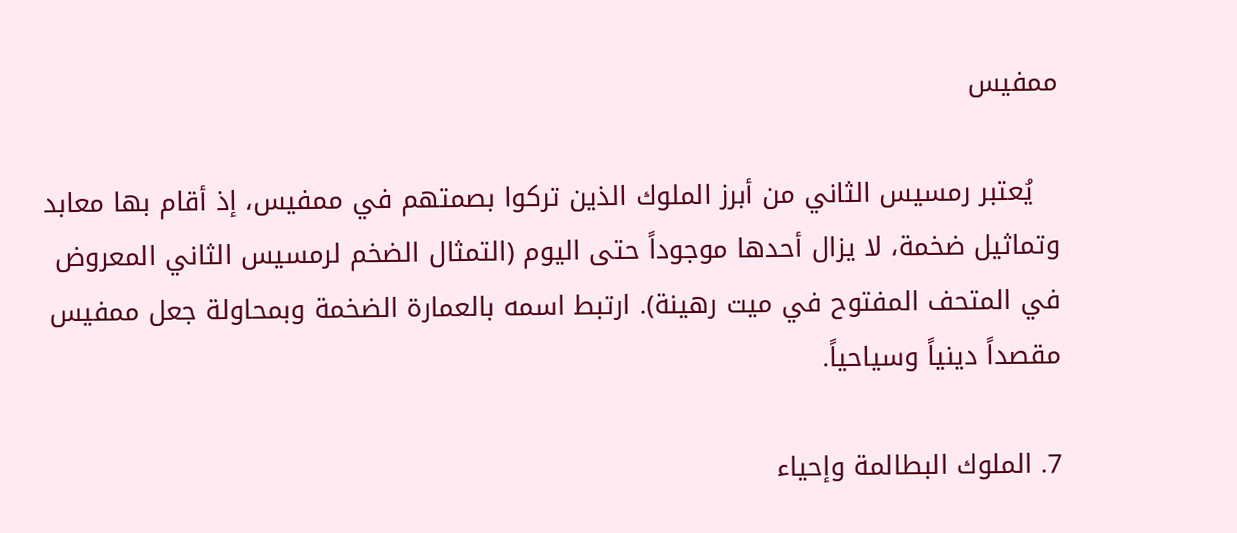ممفيس

   يُعتبر رمسيس الثاني من أبرز الملوك الذين تركوا بصمتهم في ممفيس، إذ أقام بها معابد وتماثيل ضخمة، لا يزال أحدها موجوداً حتى اليوم (التمثال الضخم لرمسيس الثاني المعروض في المتحف المفتوح في ميت رهينة). ارتبط اسمه بالعمارة الضخمة وبمحاولة جعل ممفيس مقصداً دينياً وسياحياً.

7. الملوك البطالمة وإحياء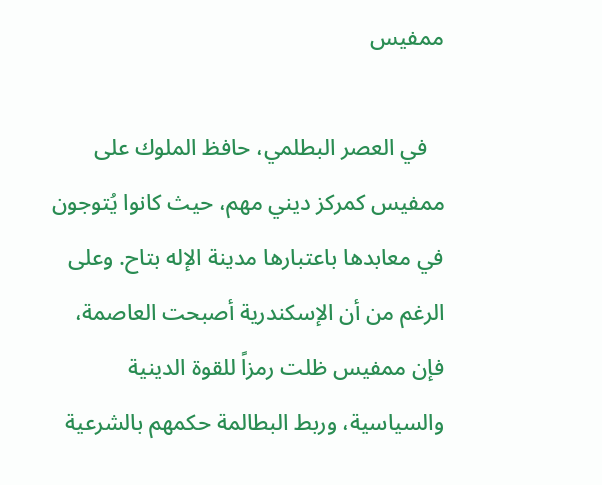ممفيس

   في العصر البطلمي، حافظ الملوك على ممفيس كمركز ديني مهم، حيث كانوا يُتوجون في معابدها باعتبارها مدينة الإله بتاح. وعلى الرغم من أن الإسكندرية أصبحت العاصمة، فإن ممفيس ظلت رمزاً للقوة الدينية والسياسية، وربط البطالمة حكمهم بالشرعية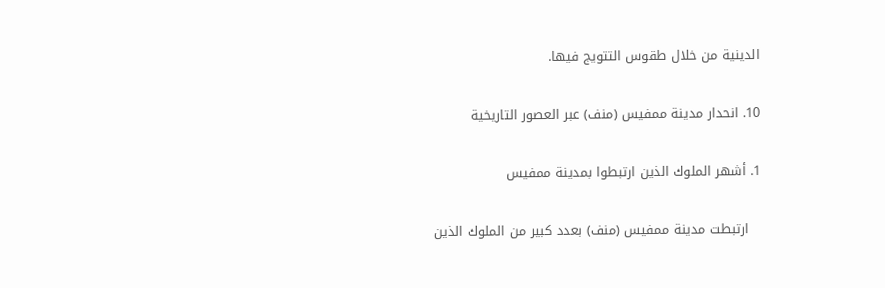الدينية من خلال طقوس التتويج فيها.

10. انحدار مدينة ممفيس (منف) عبر العصور التاريخية

1. أشهر الملوك الذين ارتبطوا بمدينة ممفيس

   ارتبطت مدينة ممفيس (منف) بعدد كبير من الملوك الذين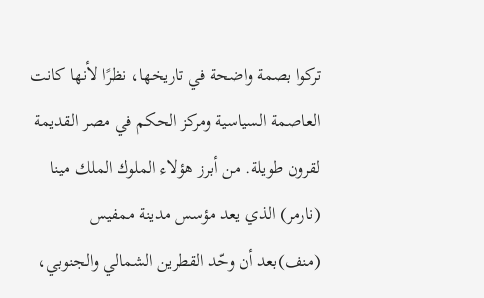تركوا بصمة واضحة في تاريخها، نظرًا لأنها كانت العاصمة السياسية ومركز الحكم في مصر القديمة لقرون طويلة. من أبرز هؤلاء الملوك الملك مينا (نارمر) الذي يعد مؤسس مدينة ممفيس (منف)بعد أن وحّد القطرين الشمالي والجنوبي،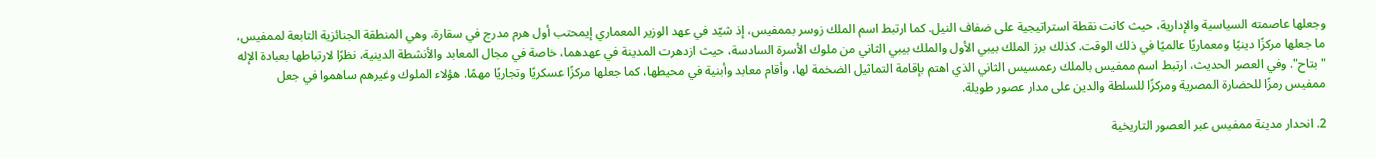وجعلها عاصمته السياسية والإدارية، حيث كانت نقطة استراتيجية على ضفاف النيل. كما ارتبط اسم الملك زوسر بممفيس، إذ شيّد في عهد الوزير المعماري إيمحتب أول هرم مدرج في سقارة، وهي المنطقة الجنائزية التابعة لممفيس، ما جعلها مركزًا دينيًا ومعماريًا عالميًا في ذلك الوقت. كذلك برز الملك بيبي الأول والملك بيبي الثاني من ملوك الأسرة السادسة، حيث ازدهرت المدينة في عهدهما، خاصة في مجال المعابد والأنشطة الدينية، نظرًا لارتباطها بعبادة الإله "بتاح". وفي العصر الحديث، ارتبط اسم ممفيس بالملك رعمسيس الثاني الذي اهتم بإقامة التماثيل الضخمة لها، وأقام معابد وأبنية في محيطها، كما جعلها مركزًا عسكريًا وتجاريًا مهمًا. هؤلاء الملوك وغيرهم ساهموا في جعل ممفيس رمزًا للحضارة المصرية ومركزًا للسلطة والدين على مدار عصور طويلة.

2. انحدار مدينة ممفيس عبر العصور التاريخية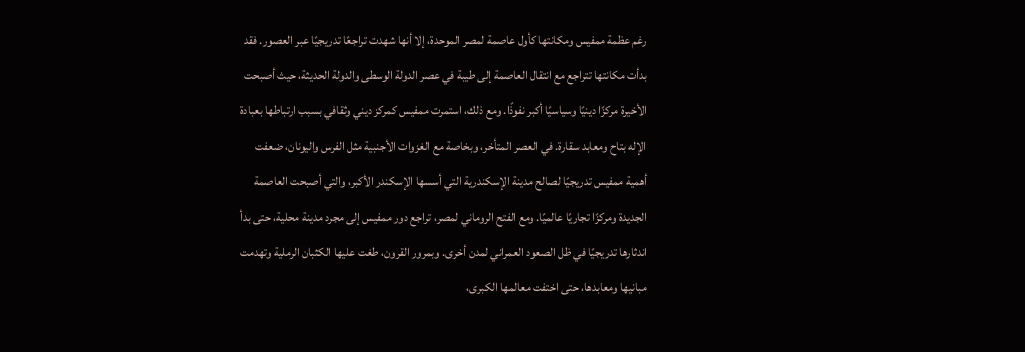رغم عظمة ممفيس ومكانتها كأول عاصمة لمصر الموحدة، إلا أنها شهدت تراجعًا تدريجيًا عبر العصور. فقد بدأت مكانتها تتراجع مع انتقال العاصمة إلى طيبة في عصر الدولة الوسطى والدولة الحديثة، حيث أصبحت الأخيرة مركزًا دينيًا وسياسيًا أكبر نفوذًا. ومع ذلك، استمرت ممفيس كمركز ديني وثقافي بسبب ارتباطها بعبادة الإله بتاح ومعابد سقارة. في العصر المتأخر، وبخاصة مع الغزوات الأجنبية مثل الفرس واليونان، ضعفت أهمية ممفيس تدريجيًا لصالح مدينة الإسكندرية التي أسسها الإسكندر الأكبر، والتي أصبحت العاصمة الجديدة ومركزًا تجاريًا عالميًا. ومع الفتح الروماني لمصر، تراجع دور ممفيس إلى مجرد مدينة محلية، حتى بدأ اندثارها تدريجيًا في ظل الصعود العمراني لمدن أخرى. وبمرور القرون، طغت عليها الكثبان الرملية وتهدمت مبانيها ومعابدها، حتى اختفت معالمها الكبرى،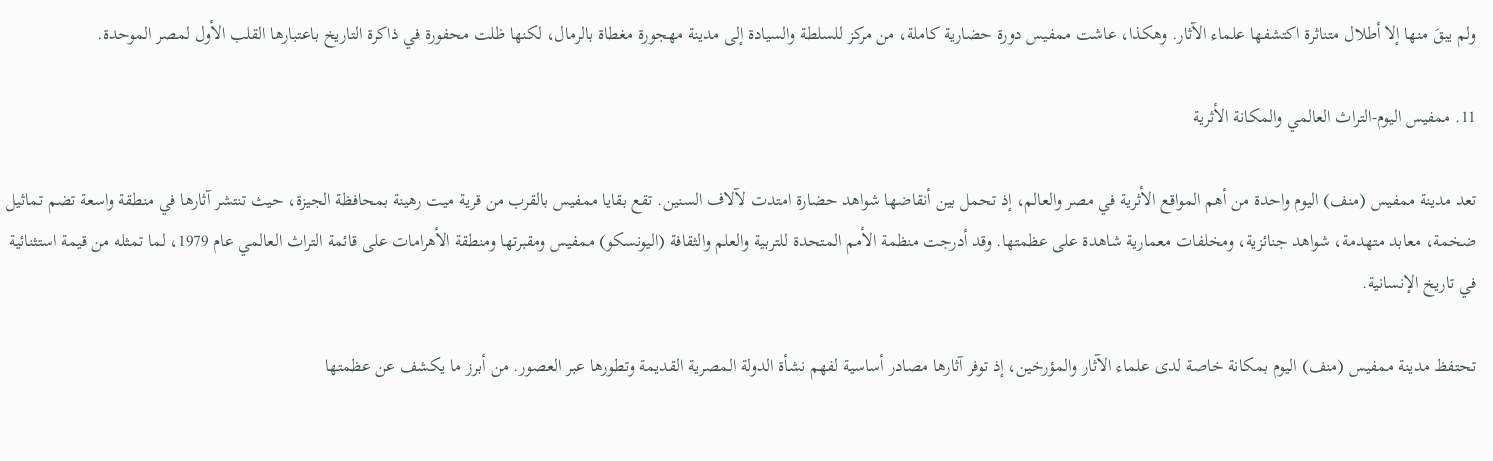ولم يبقَ منها إلا أطلال متناثرة اكتشفها علماء الآثار. وهكذا، عاشت ممفيس دورة حضارية كاملة، من مركز للسلطة والسيادة إلى مدينة مهجورة مغطاة بالرمال، لكنها ظلت محفورة في ذاكرة التاريخ باعتبارها القلب الأول لمصر الموحدة.

11. ممفيس اليوم-التراث العالمي والمكانة الأثرية

تعد مدينة ممفيس (منف) اليوم واحدة من أهم المواقع الأثرية في مصر والعالم، إذ تحمل بين أنقاضها شواهد حضارة امتدت لآلاف السنين. تقع بقايا ممفيس بالقرب من قرية ميت رهينة بمحافظة الجيزة، حيث تنتشر آثارها في منطقة واسعة تضم تماثيل ضخمة، معابد متهدمة، شواهد جنائزية، ومخلفات معمارية شاهدة على عظمتها. وقد أدرجت منظمة الأمم المتحدة للتربية والعلم والثقافة (اليونسكو) ممفيس ومقبرتها ومنطقة الأهرامات على قائمة التراث العالمي عام 1979، لما تمثله من قيمة استثنائية في تاريخ الإنسانية.

تحتفظ مدينة ممفيس (منف) اليوم بمكانة خاصة لدى علماء الآثار والمؤرخين، إذ توفر آثارها مصادر أساسية لفهم نشأة الدولة المصرية القديمة وتطورها عبر العصور. من أبرز ما يكشف عن عظمتها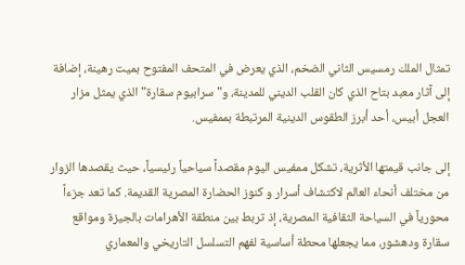تمثال الملك رمسيس الثاني الضخم، الذي يعرض في المتحف المفتوح بميت رهينة، إضافة إلى آثار معبد بتاح الذي كان القلب الديني للمدينة، و"سرابيوم سقارة" الذي يمثل مزار العجل أبيس، أحد أبرز الطقوس الدينية المرتبطة بممفيس.

إلى جانب قيمتها الأثرية، تشكل ممفيس اليوم مقصداً سياحياً رئيسياً، حيث يقصدها الزوار من مختلف أنحاء العالم لاكتشاف أسرار و كنوز الحضارة المصرية القديمة. كما تعد جزءاً محورياً في السياحة الثقافية المصرية، إذ تربط بين منطقة الأهرامات بالجيزة ومواقع سقارة ودهشور، مما يجعلها محطة أساسية لفهم التسلسل التاريخي والمعماري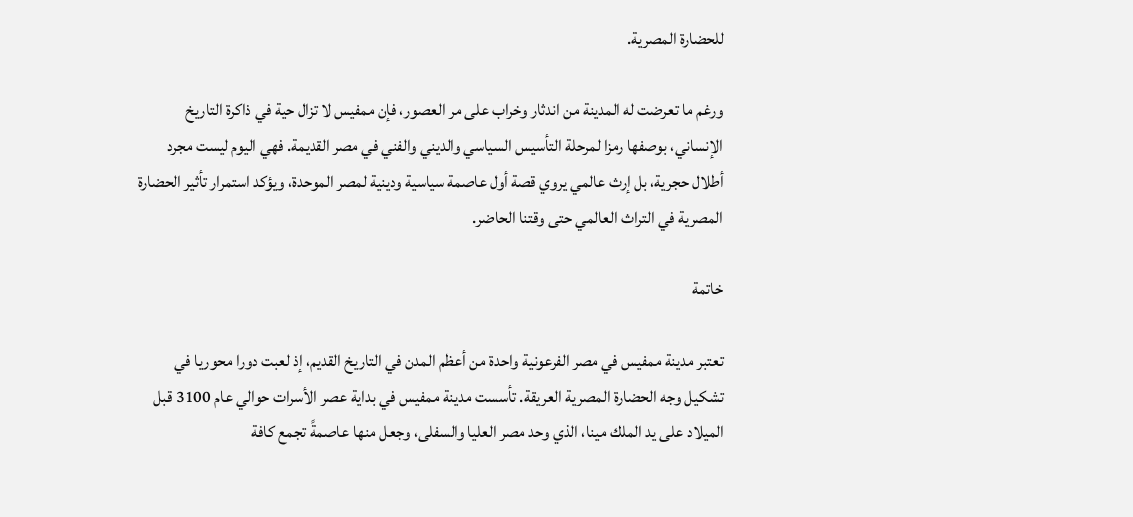للحضارة المصرية.

ورغم ما تعرضت له المدينة من اندثار وخراب على مر العصور، فإن ممفيس لا تزال حية في ذاكرة التاريخ الإنساني، بوصفها رمزا لمرحلة التأسيس السياسي والديني والفني في مصر القديمة. فهي اليوم ليست مجرد أطلال حجرية، بل إرث عالمي يروي قصة أول عاصمة سياسية ودينية لمصر الموحدة، ويؤكد استمرار تأثير الحضارة المصرية في التراث العالمي حتى وقتنا الحاضر.

خاتمة

تعتبر مدينة ممفيس في مصر الفرعونية واحدة من أعظم المدن في التاريخ القديم، إذ لعبت دورا محوريا في تشكيل وجه الحضارة المصرية العريقة. تأسست مدينة ممفيس في بداية عصر الأسرات حوالي عام 3100 قبل الميلاد على يد الملك مينا، الذي وحد مصر العليا والسفلى، وجعل منها عاصمةً تجمع كافة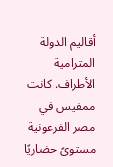أقاليم الدولة المترامية الأطراف. كانت ممفيس في مصر الفرعونية مستوىً حضاريًا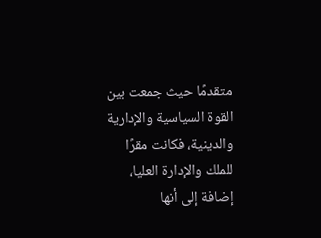متقدمًا حيث جمعت بين القوة السياسية والإدارية والدينية، فكانت مقرًا للملك والإدارة العليا، إضافة إلى أنها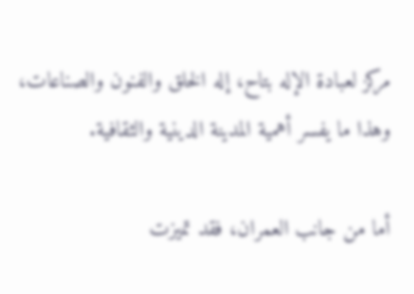مركز لعبادة الإله بتاح، إله الخلق والفنون والصناعات، وهذا ما يفسر أهمية المدينة الدينية والثقافية.

أما من جانب العمران، فقد تميزت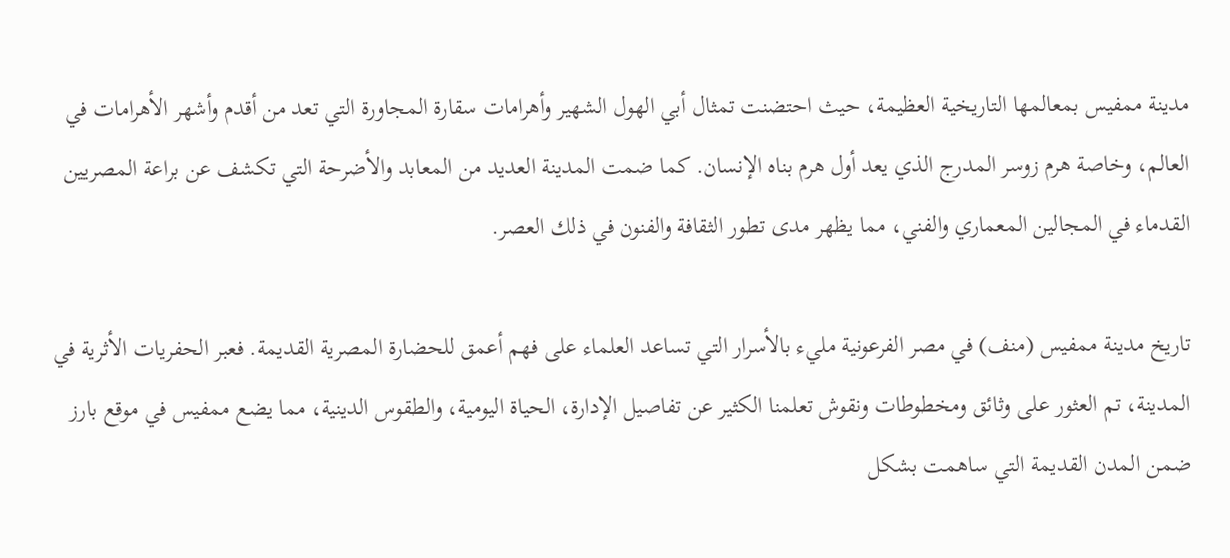مدينة ممفيس بمعالمها التاريخية العظيمة، حيث احتضنت تمثال أبي الهول الشهير وأهرامات سقارة المجاورة التي تعد من أقدم وأشهر الأهرامات في العالم، وخاصة هرم زوسر المدرج الذي يعد أول هرم بناه الإنسان. كما ضمت المدينة العديد من المعابد والأضرحة التي تكشف عن براعة المصريين القدماء في المجالين المعماري والفني، مما يظهر مدى تطور الثقافة والفنون في ذلك العصر.

تاريخ مدينة ممفيس (منف) في مصر الفرعونية مليء بالأسرار التي تساعد العلماء على فهم أعمق للحضارة المصرية القديمة. فعبر الحفريات الأثرية في المدينة، تم العثور على وثائق ومخطوطات ونقوش تعلمنا الكثير عن تفاصيل الإدارة، الحياة اليومية، والطقوس الدينية، مما يضع ممفيس في موقع بارز ضمن المدن القديمة التي ساهمت بشكل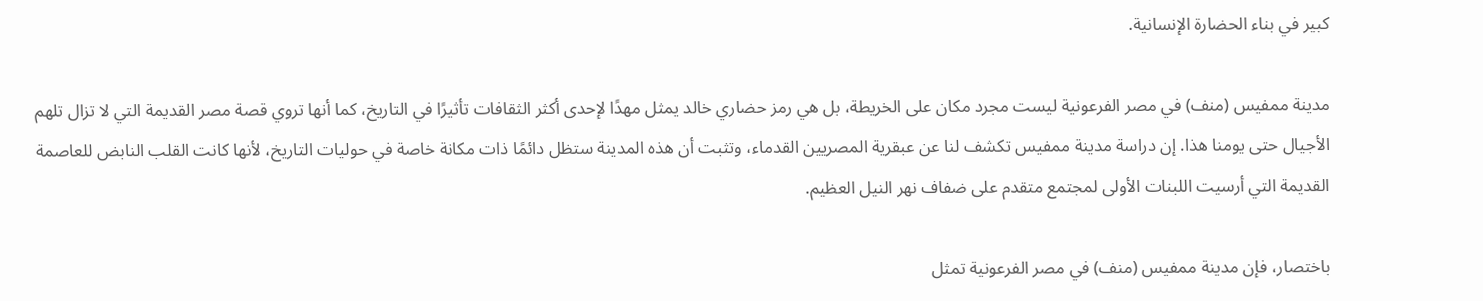كبير في بناء الحضارة الإنسانية.

مدينة ممفيس (منف) في مصر الفرعونية ليست مجرد مكان على الخريطة، بل هي رمز حضاري خالد يمثل مهدًا لإحدى أكثر الثقافات تأثيرًا في التاريخ، كما أنها تروي قصة مصر القديمة التي لا تزال تلهم الأجيال حتى يومنا هذا. إن دراسة مدينة ممفيس تكشف لنا عن عبقرية المصريين القدماء، وتثبت أن هذه المدينة ستظل دائمًا ذات مكانة خاصة في حوليات التاريخ، لأنها كانت القلب النابض للعاصمة القديمة التي أرسيت اللبنات الأولى لمجتمع متقدم على ضفاف نهر النيل العظيم.

باختصار، فإن مدينة ممفيس (منف) في مصر الفرعونية تمثل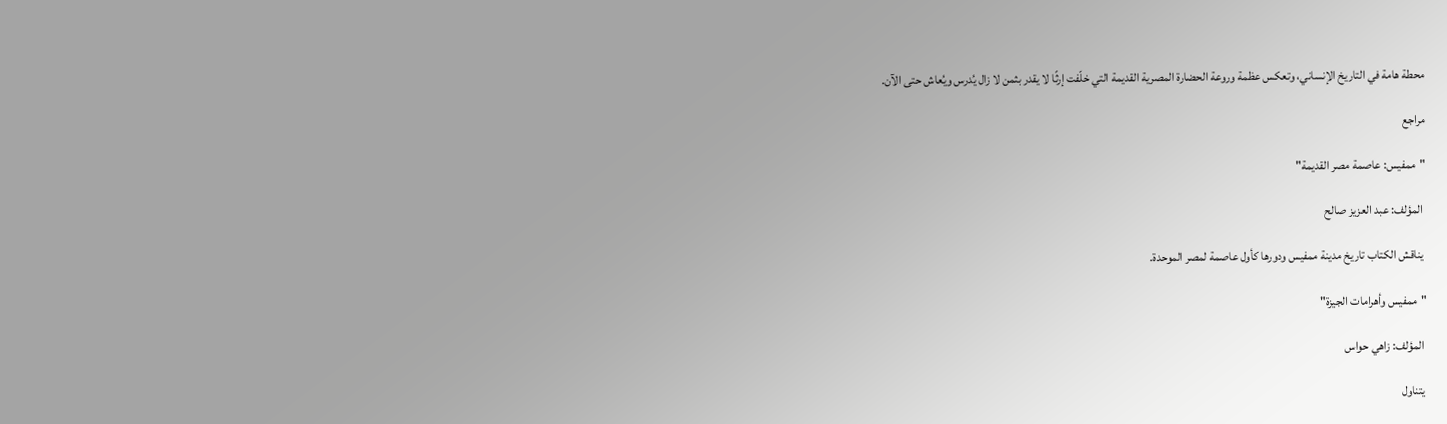محطة هامة في التاريخ الإنساني، وتعكس عظمة وروعة الحضارة المصرية القديمة التي خلّفت إرثًا لا يقدر بثمن لا زال يُدرس ويُعاش حتى الآن.

مراجع

"ممفيس: عاصمة مصر القديمة"

 المؤلف: عبد العزيز صالح

 يناقش الكتاب تاريخ مدينة ممفيس ودورها كأول عاصمة لمصر الموحدة.

"ممفيس وأهرامات الجيزة"

 المؤلف: زاهي حواس

 يتناول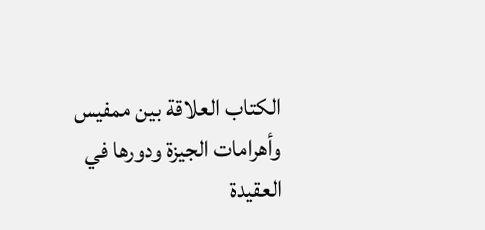الكتاب العلاقة بين ممفيس وأهرامات الجيزة ودورها في العقيدة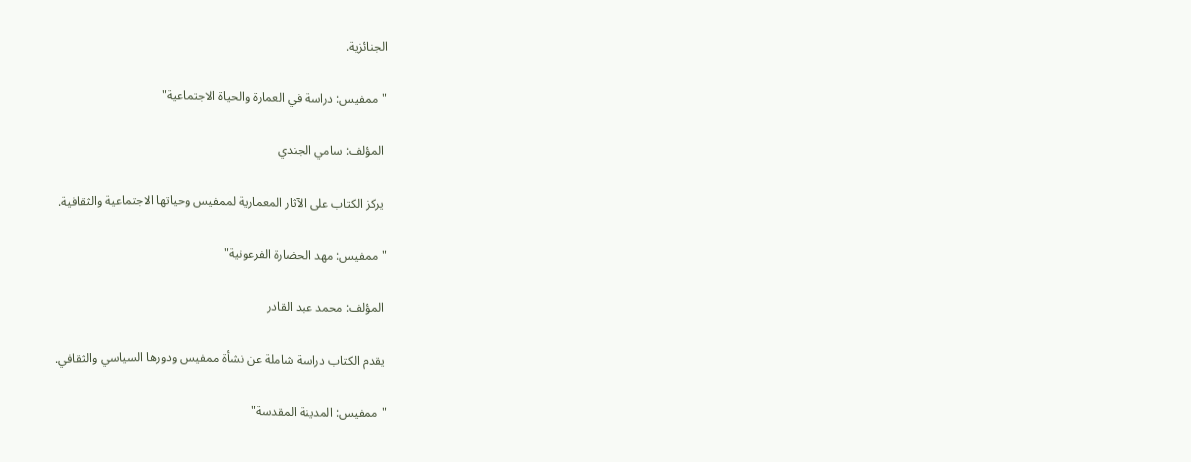الجنائزية.

"ممفيس: دراسة في العمارة والحياة الاجتماعية"

 المؤلف: سامي الجندي

 يركز الكتاب على الآثار المعمارية لممفيس وحياتها الاجتماعية والثقافية.

"ممفيس: مهد الحضارة الفرعونية"

 المؤلف: محمد عبد القادر

 يقدم الكتاب دراسة شاملة عن نشأة ممفيس ودورها السياسي والثقافي.

"ممفيس: المدينة المقدسة"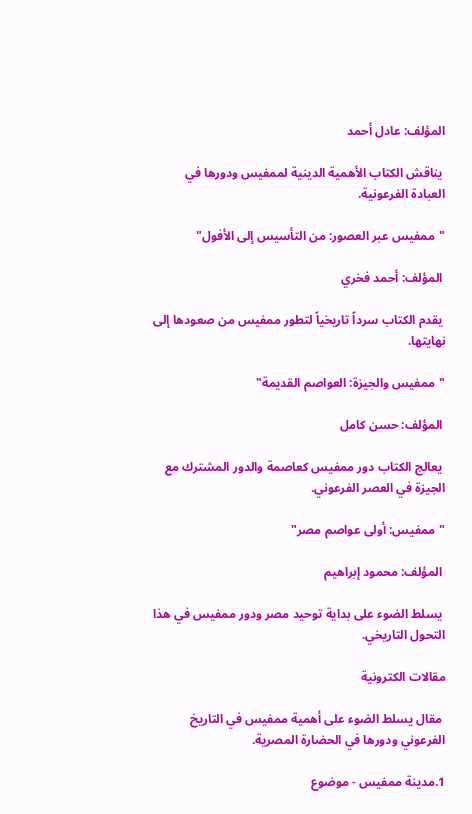المؤلف: عادل أحمد

 يناقش الكتاب الأهمية الدينية لممفيس ودورها في العبادة الفرعونية.

"ممفيس عبر العصور: من التأسيس إلى الأفول"

 المؤلف: أحمد فخري

 يقدم الكتاب سرداً تاريخياً لتطور ممفيس من صعودها إلى نهايتها.

"ممفيس والجيزة: العواصم القديمة"

 المؤلف: حسن كامل

 يعالج الكتاب دور ممفيس كعاصمة والدور المشترك مع الجيزة في العصر الفرعوني.

"ممفيس: أولى عواصم مصر"

 المؤلف: محمود إبراهيم

 يسلط الضوء على بداية توحيد مصر ودور ممفيس في هذا التحول التاريخي.

مقالات الكترونية

 مقال يسلط الضوء على أهمية ممفيس في التاريخ الفرعوني ودورها في الحضارة المصرية.

1.مدينة ممفيس - موضوع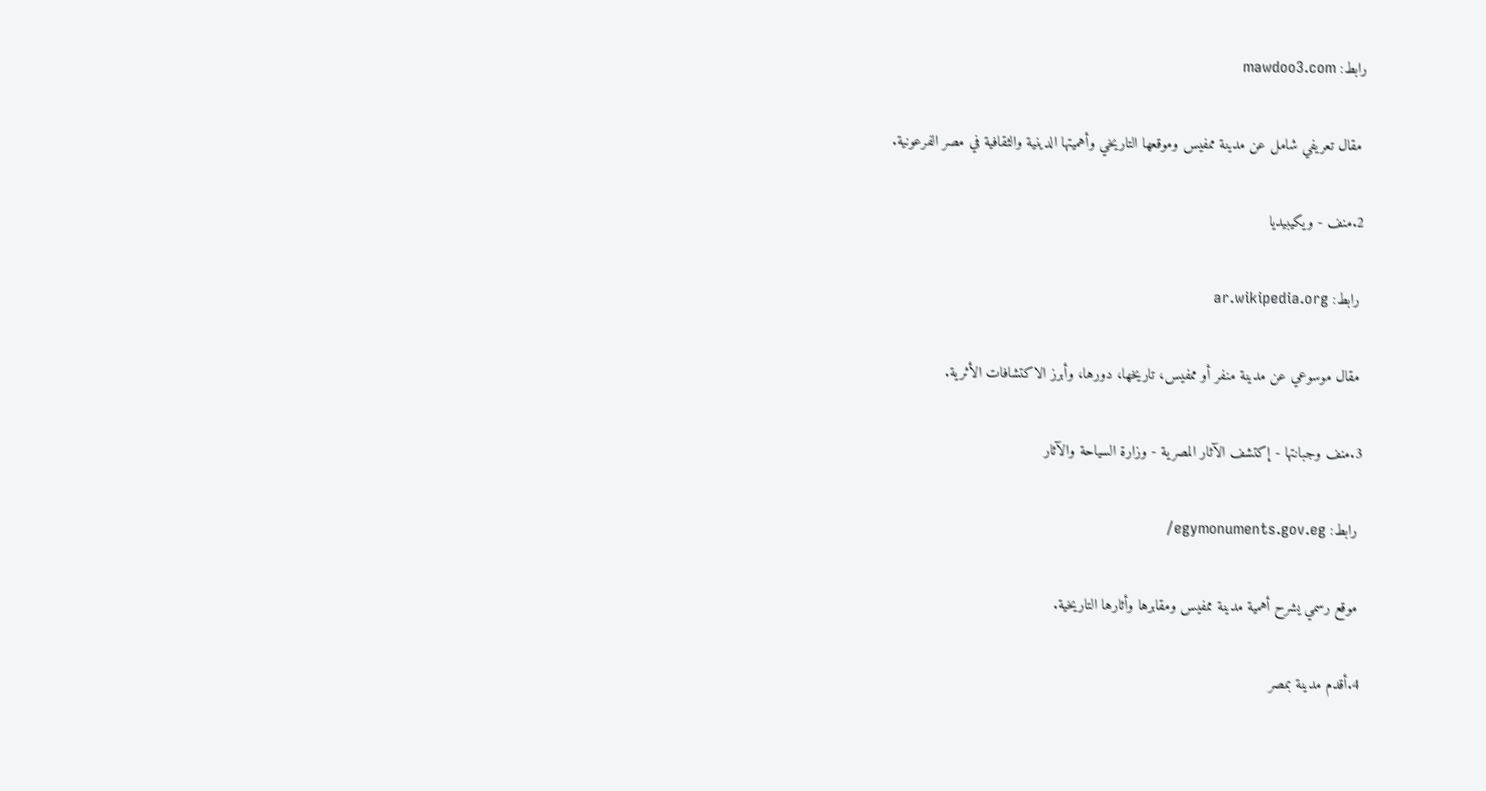رابط: mawdoo3.com

 مقال تعريفي شامل عن مدينة ممفيس وموقعها التاريخي وأهميتها الدينية والثقافية في مصر الفرعونية.

2.منف - ويكيبيديا

 رابط: ar.wikipedia.org

 مقال موسوعي عن مدينة منفر أو ممفيس، تاريخها، دورها، وأبرز الاكتشافات الأثرية.

3.منف وجبانتها - إكتشف الآثار المصرية - وزارة السياحة والآثار

 رابط: egymonuments.gov.eg/

 موقع رسمي يشرح أهمية مدينة ممفيس ومقابرها وأثارها التاريخية.

4.أقدم مدينة بمصر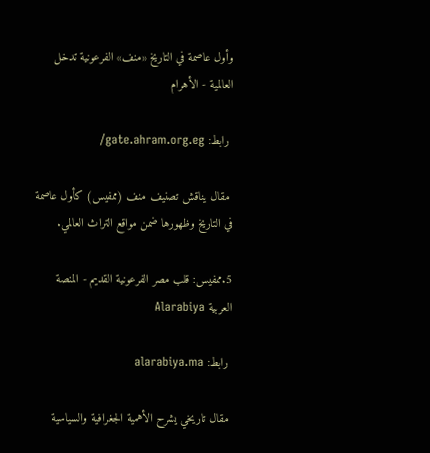وأول عاصمة في التاريخ «منف» الفرعونية تدخل العالمية - الأهرام

 رابط: gate.ahram.org.eg/

 مقال يناقش تصنيف منف (ممفيس) كأول عاصمة في التاريخ وظهورها ضمن مواقع التراث العالمي.

5.ممفيس: قلب مصر الفرعونية القديم - المنصة العربية Alarabiya

 رابط: alarabiya.ma

 مقال تاريخي يشرح الأهمية الجغرافية والسياسية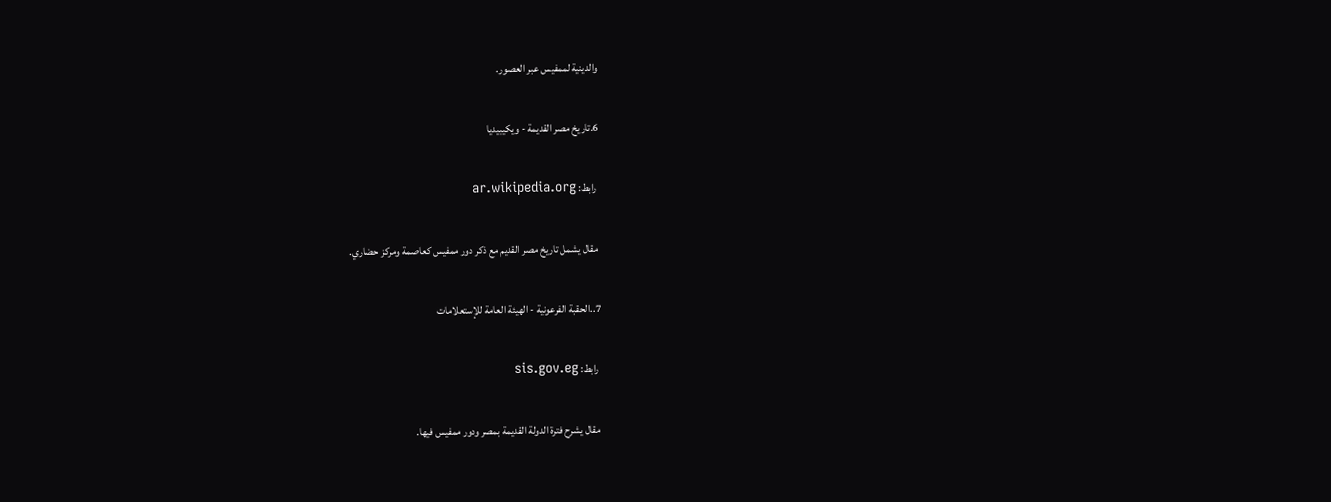والدينية لممفيس عبر العصور.

6.تاريخ مصر القديمة - ويكيبيديا

 رابط: ar.wikipedia.org

 مقال يشمل تاريخ مصر القديم مع ذكر دور ممفيس كعاصمة ومركز حضاري.

7..الحقبة الفرعونية - الهيئة العامة للإستعلامات

 رابط: sis.gov.eg

 مقال يشرح فترة الدولة القديمة بمصر ودور ممفيس فيها.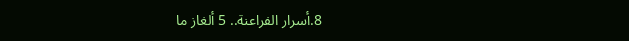8.أسرار الفراعنة.. 5 ألغاز ما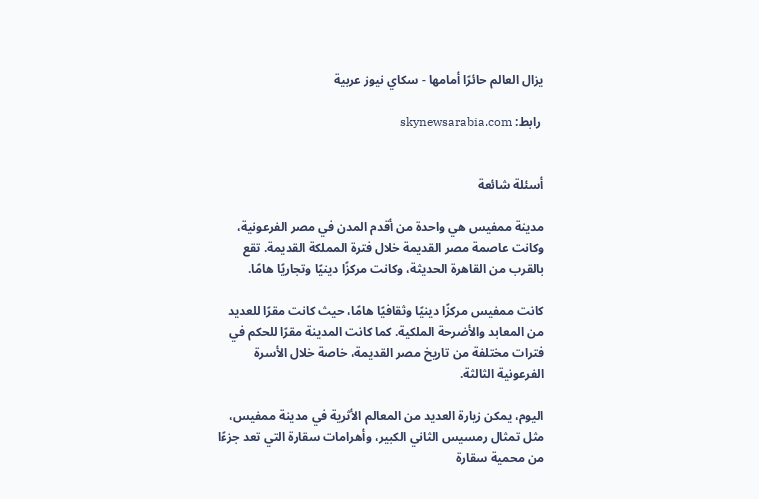يزال العالم حائرًا أمامها - سكاي نيوز عربية

 رابط: skynewsarabia.com


أسئلة شائعة

مدينة ممفيس هي واحدة من أقدم المدن في مصر الفرعونية، وكانت عاصمة مصر القديمة خلال فترة المملكة القديمة. تقع بالقرب من القاهرة الحديثة، وكانت مركزًا دينيًا وتجاريًا هامًا.

كانت ممفيس مركزًا دينيًا وثقافيًا هامًا، حيث كانت مقرًا للعديد من المعابد والأضرحة الملكية. كما كانت المدينة مقرًا للحكم في فترات مختلفة من تاريخ مصر القديمة، خاصة خلال الأسرة الفرعونية الثالثة.

اليوم، يمكن زيارة العديد من المعالم الأثرية في مدينة ممفيس، مثل تمثال رمسيس الثاني الكبير، وأهرامات سقارة التي تعد جزءًا من محمية سقارة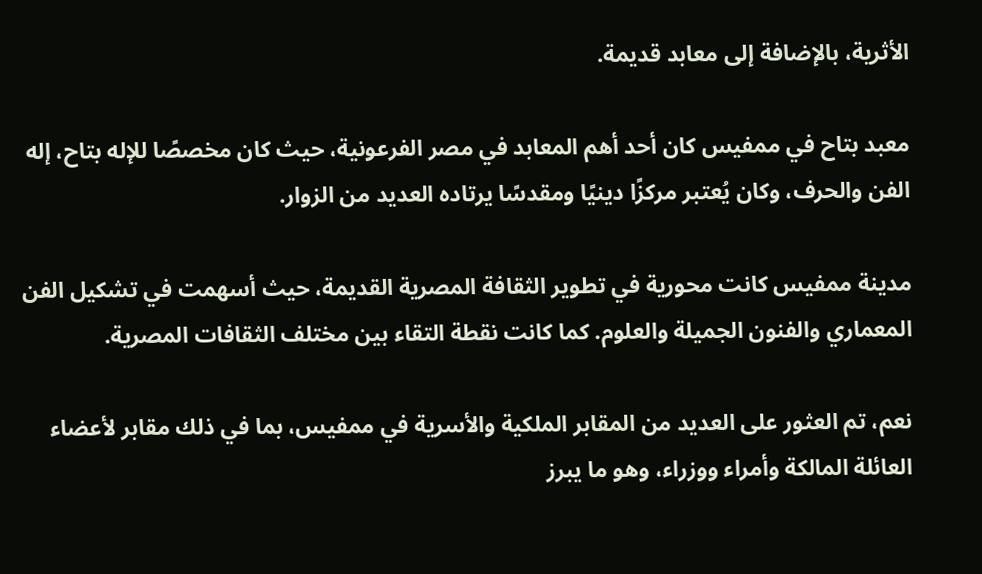الأثرية، بالإضافة إلى معابد قديمة.

معبد بتاح في ممفيس كان أحد أهم المعابد في مصر الفرعونية، حيث كان مخصصًا للإله بتاح، إله الفن والحرف، وكان يُعتبر مركزًا دينيًا ومقدسًا يرتاده العديد من الزوار.

مدينة ممفيس كانت محورية في تطوير الثقافة المصرية القديمة، حيث أسهمت في تشكيل الفن المعماري والفنون الجميلة والعلوم. كما كانت نقطة التقاء بين مختلف الثقافات المصرية.

نعم، تم العثور على العديد من المقابر الملكية والأسرية في ممفيس، بما في ذلك مقابر لأعضاء العائلة المالكة وأمراء ووزراء، وهو ما يبرز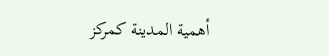أهمية المدينة كمركز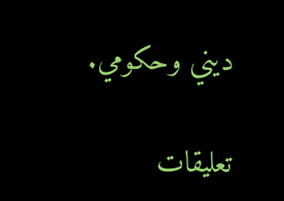ديني وحكومي.

تعليقات